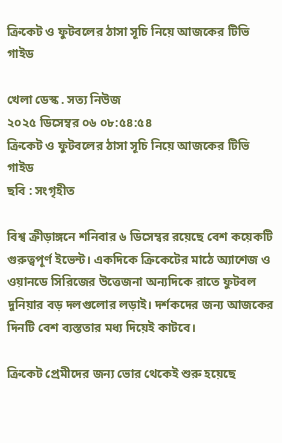ক্রিকেট ও ফুটবলের ঠাসা সূচি নিয়ে আজকের টিভি গাইড

খেলা ডেস্ক . সত্য নিউজ
২০২৫ ডিসেম্বর ০৬ ০৮:৫৪:৫৪
ক্রিকেট ও ফুটবলের ঠাসা সূচি নিয়ে আজকের টিভি গাইড
ছবি : সংগৃহীত

বিশ্ব ক্রীড়াঙ্গনে শনিবার ৬ ডিসেম্বর রয়েছে বেশ কয়েকটি গুরুত্বপূর্ণ ইভেন্ট। একদিকে ক্রিকেটের মাঠে অ্যাশেজ ও ওয়ানডে সিরিজের উত্তেজনা অন্যদিকে রাতে ফুটবল দুনিয়ার বড় দলগুলোর লড়াই। দর্শকদের জন্য আজকের দিনটি বেশ ব্যস্ততার মধ্য দিয়েই কাটবে।

ক্রিকেট প্রেমীদের জন্য ভোর থেকেই শুরু হয়েছে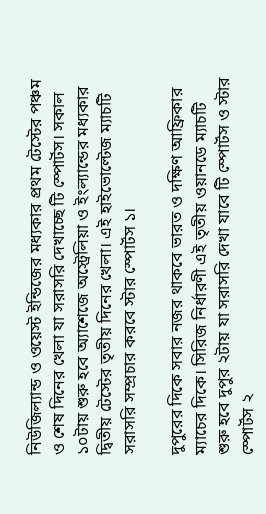নিউজিল্যান্ড ও ওয়েস্ট ইন্ডিজের মধ্যকার প্রথম টেস্টের পঞ্চম ও শেষ দিনের খেলা যা সরাসরি দেখাচ্ছে টি স্পোর্টস। সকাল ১০টায় শুরু হবে অ্যাশেজে অস্ট্রেলিয়া ও ইংল্যান্ডের মধ্যকার দ্বিতীয় টেস্টের তৃতীয় দিনের খেলা। এই হাইভোল্টেজ ম্যাচটি সরাসরি সম্প্রচার করবে স্টার স্পোর্টস ১।

দুপুরের দিকে সবার নজর থাকবে ভারত ও দক্ষিণ আফ্রিকার ম্যাচের দিকে। সিরিজ নির্ধারণী এই তৃতীয় ওয়ানডে ম্যাচটি শুরু হবে দুপুর ২টায় যা সরাসরি দেখা যাবে টি স্পোর্টস ও স্টার স্পোর্টস ২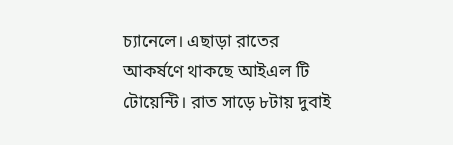চ্যানেলে। এছাড়া রাতের আকর্ষণে থাকছে আইএল টি টোয়েন্টি। রাত সাড়ে ৮টায় দুবাই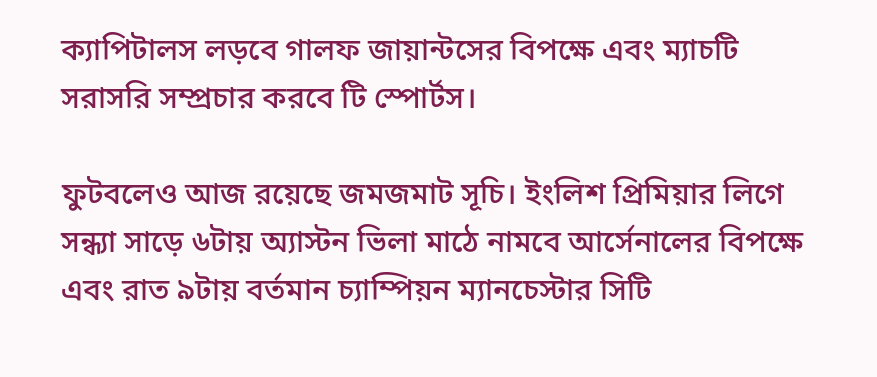ক্যাপিটালস লড়বে গালফ জায়ান্টসের বিপক্ষে এবং ম্যাচটি সরাসরি সম্প্রচার করবে টি স্পোর্টস।

ফুটবলেও আজ রয়েছে জমজমাট সূচি। ইংলিশ প্রিমিয়ার লিগে সন্ধ্যা সাড়ে ৬টায় অ্যাস্টন ভিলা মাঠে নামবে আর্সেনালের বিপক্ষে এবং রাত ৯টায় বর্তমান চ্যাম্পিয়ন ম্যানচেস্টার সিটি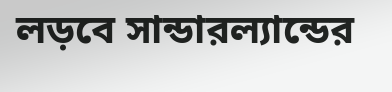লড়বে সান্ডারল্যান্ডের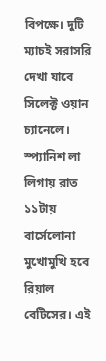বিপক্ষে। দুটি ম্যাচই সরাসরি দেখা যাবে সিলেক্ট ওয়ান চ্যানেলে। স্প্যানিশ লা লিগায় রাত ১১টায় বার্সেলোনা মুখোমুখি হবে রিয়াল বেটিসের। এই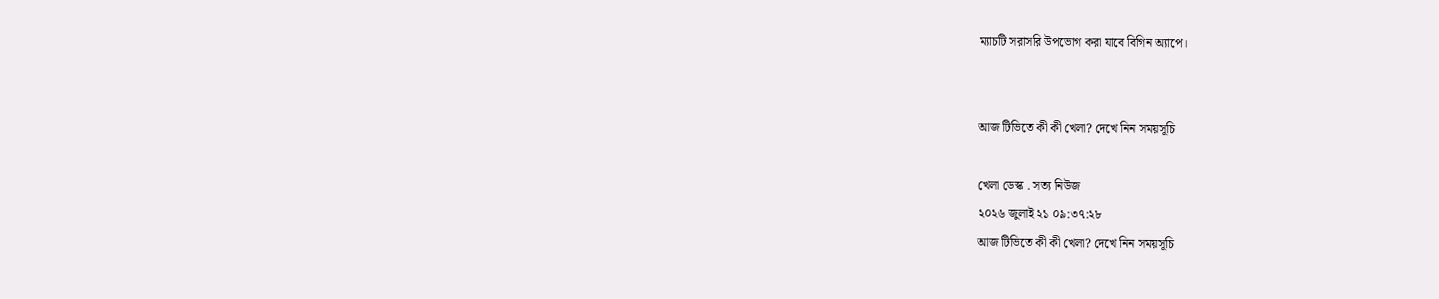ম্যাচটি সরাসরি উপভোগ করা যাবে বিগিন অ্যাপে।


আজ টিভিতে কী কী খেলা? দেখে নিন সময়সূচি

খেলা ডেস্ক . সত্য নিউজ
২০২৬ জুলাই ২১ ০৯:৩৭:২৮
আজ টিভিতে কী কী খেলা? দেখে নিন সময়সূচি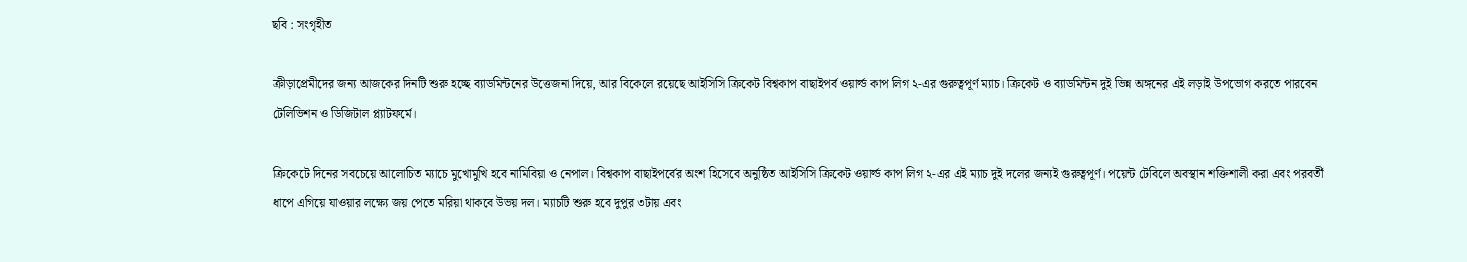ছবি : সংগৃহীত

ক্রীড়াপ্রেমীদের জন্য আজকের দিনটি শুরু হচ্ছে ব্যাডমিন্টনের উত্তেজনা দিয়ে, আর বিকেলে রয়েছে আইসিসি ক্রিকেট বিশ্বকাপ বাছাইপর্ব ওয়ার্ল্ড কাপ লিগ ২-এর গুরুত্বপূর্ণ ম্যাচ। ক্রিকেট ও ব্যাডমিন্টন দুই ভিন্ন অঙ্গনের এই লড়াই উপভোগ করতে পারবেন টেলিভিশন ও ডিজিটাল প্ল্যাটফর্মে।

ক্রিকেটে দিনের সবচেয়ে আলোচিত ম্যাচে মুখোমুখি হবে নামিবিয়া ও নেপাল। বিশ্বকাপ বাছাইপর্বের অংশ হিসেবে অনুষ্ঠিত আইসিসি ক্রিকেট ওয়ার্ল্ড কাপ লিগ ২-এর এই ম্যাচ দুই দলের জন্যই গুরুত্বপূর্ণ। পয়েন্ট টেবিলে অবস্থান শক্তিশালী করা এবং পরবর্তী ধাপে এগিয়ে যাওয়ার লক্ষ্যে জয় পেতে মরিয়া থাকবে উভয় দল। ম্যাচটি শুরু হবে দুপুর ৩টায় এবং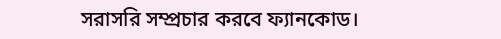সরাসরি সম্প্রচার করবে ফ্যানকোড।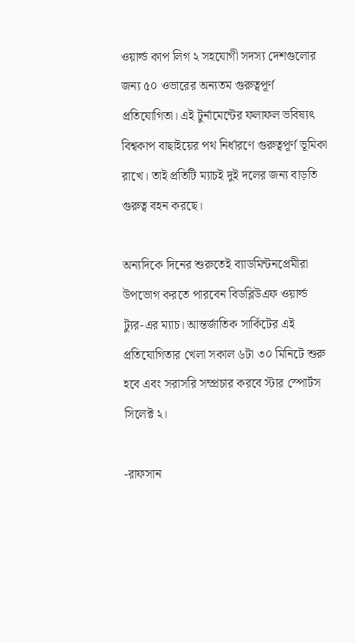ওয়ার্ল্ড কাপ লিগ ২ সহযোগী সদস্য দেশগুলোর জন্য ৫০ ওভারের অন্যতম গুরুত্বপূর্ণ প্রতিযোগিতা। এই টুর্নামেন্টের ফলাফল ভবিষ্যৎ বিশ্বকাপ বাছাইয়ের পথ নির্ধারণে গুরুত্বপূর্ণ ভূমিকা রাখে। তাই প্রতিটি ম্যাচই দুই দলের জন্য বাড়তি গুরুত্ব বহন করছে।

অন্যদিকে দিনের শুরুতেই ব্যাডমিন্টনপ্রেমীরা উপভোগ করতে পারবেন বিডব্লিউএফ ওয়ার্ল্ড ট্যুর-এর ম্যাচ। আন্তর্জাতিক সার্কিটের এই প্রতিযোগিতার খেলা সকাল ৬টা ৩০ মিনিটে শুরু হবে এবং সরাসরি সম্প্রচার করবে স্টার স্পোর্টস সিলেক্ট ২।

-রাফসান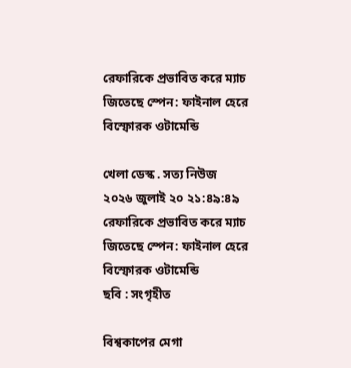রেফারিকে প্রভাবিত করে ম্যাচ জিতেছে স্পেন: ফাইনাল হেরে বিস্ফোরক ওটামেন্ডি

খেলা ডেস্ক . সত্য নিউজ
২০২৬ জুলাই ২০ ২১:৪৯:৪৯
রেফারিকে প্রভাবিত করে ম্যাচ জিতেছে স্পেন: ফাইনাল হেরে বিস্ফোরক ওটামেন্ডি
ছবি : সংগৃহীত

বিশ্বকাপের মেগা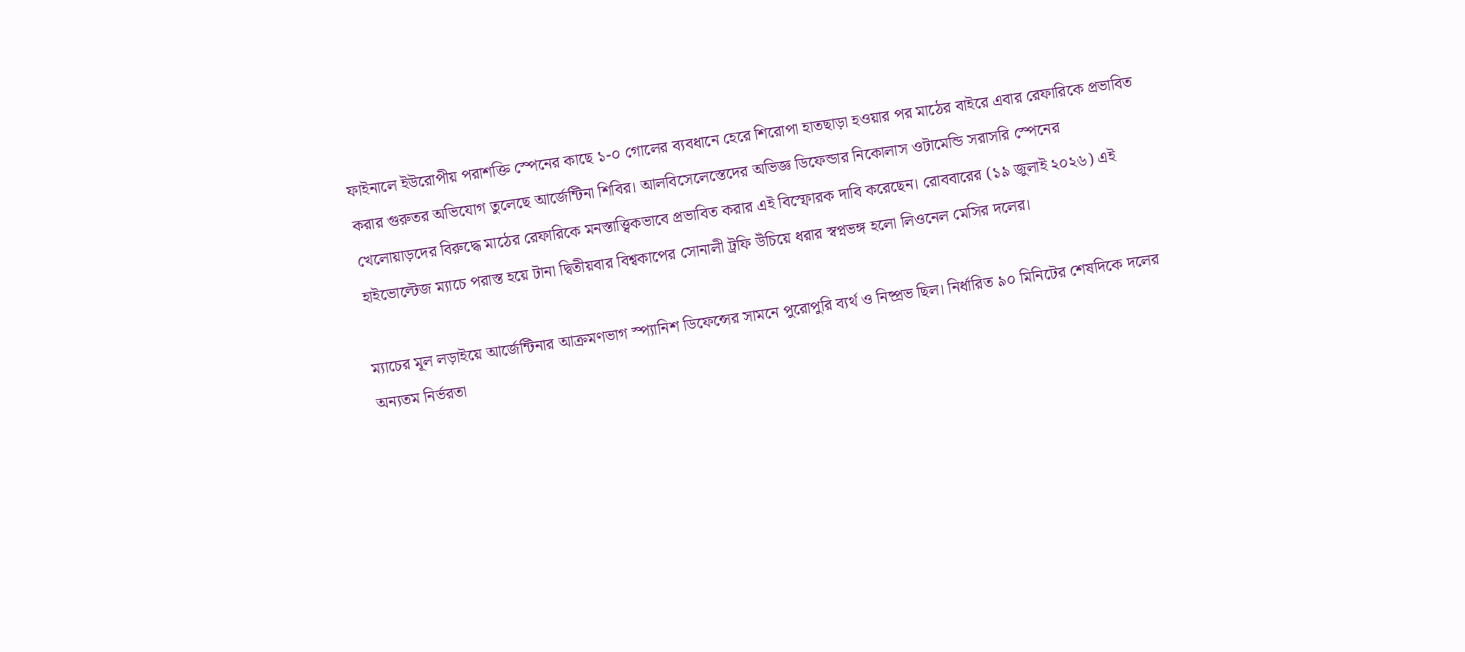ফাইনালে ইউরোপীয় পরাশক্তি স্পেনের কাছে ১-০ গোলের ব্যবধানে হেরে শিরোপা হাতছাড়া হওয়ার পর মাঠের বাইরে এবার রেফারিকে প্রভাবিত করার গুরুতর অভিযোগ তুলেছে আর্জেন্টিনা শিবির। আলবিসেলেস্তেদের অভিজ্ঞ ডিফেন্ডার নিকোলাস ওটামেন্ডি সরাসরি স্পেনের খেলোয়াড়দের বিরুদ্ধে মাঠের রেফারিকে মনস্তাত্ত্বিকভাবে প্রভাবিত করার এই বিস্ফোরক দাবি করেছেন। রোববারের (১৯ জুলাই ২০২৬) এই হাইভোল্টেজ ম্যাচে পরাস্ত হয়ে টানা দ্বিতীয়বার বিশ্বকাপের সোনালী ট্রফি উঁচিয়ে ধরার স্বপ্নভঙ্গ হলো লিওনেল মেসির দলের।

ম্যাচের মূল লড়াইয়ে আর্জেন্টিনার আক্রমণভাগ স্প্যানিশ ডিফেন্সের সামনে পুরোপুরি ব্যর্থ ও নিষ্প্রভ ছিল। নির্ধারিত ৯০ মিনিটের শেষদিকে দলের অন্যতম নির্ভরতা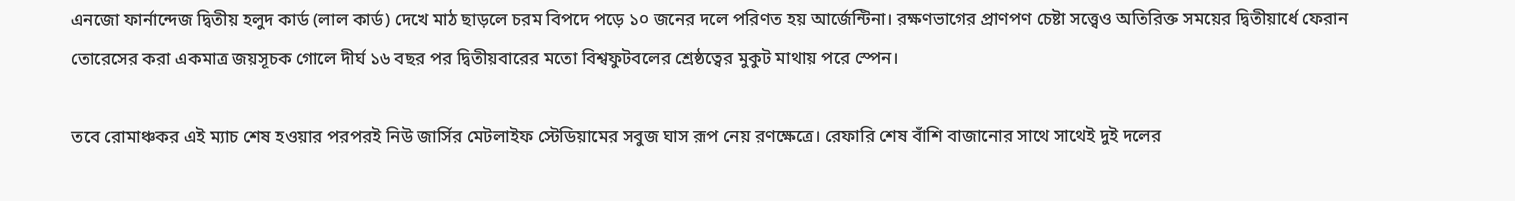এনজো ফার্নান্দেজ দ্বিতীয় হলুদ কার্ড (লাল কার্ড) দেখে মাঠ ছাড়লে চরম বিপদে পড়ে ১০ জনের দলে পরিণত হয় আর্জেন্টিনা। রক্ষণভাগের প্রাণপণ চেষ্টা সত্ত্বেও অতিরিক্ত সময়ের দ্বিতীয়ার্ধে ফেরান তোরেসের করা একমাত্র জয়সূচক গোলে দীর্ঘ ১৬ বছর পর দ্বিতীয়বারের মতো বিশ্বফুটবলের শ্রেষ্ঠত্বের মুকুট মাথায় পরে স্পেন।

তবে রোমাঞ্চকর এই ম্যাচ শেষ হওয়ার পরপরই নিউ জার্সির মেটলাইফ স্টেডিয়ামের সবুজ ঘাস রূপ নেয় রণক্ষেত্রে। রেফারি শেষ বাঁশি বাজানোর সাথে সাথেই দুই দলের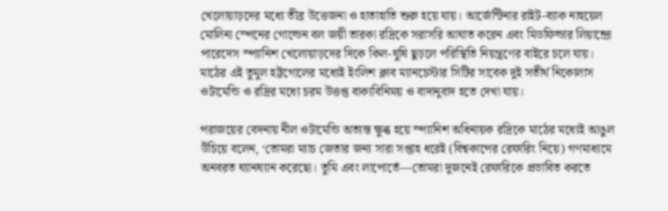খেলোয়াড়দের মধ্যে তীব্র উত্তেজনা ও হাতাহাতি শুরু হয়ে যায়। আর্জেন্টিনার রাইট-ব্যাক নাহুয়েল মোলিনা স্পেনের গোল্ডেন বল জয়ী তারকা রদ্রিকে সরাসরি আঘাত করেন এবং মিডফিল্ডার লিয়ান্দ্রো পারেদেস স্প্যানিশ খেলোয়াড়দের দিকে কিল-ঘুষি ছুড়লে পরিস্থিতি নিয়ন্ত্রণের বাইরে চলে যায়। মাঠের এই তুমুল হট্টগোলের মধ্যেই ইংলিশ ক্লাব ম্যানচেস্টার সিটির সাবেক দুই সতীর্থ নিকোলাস ওটামেন্ডি ও রদ্রির মধ্যে চরম উত্তপ্ত বাক্যবিনিময় ও বাদানুবাদ হতে দেখা যায়।

পরাজয়ের বেদনায় নীল ওটামেন্ডি অত্যন্ত ক্ষুব্ধ হয়ে স্প্যানিশ অধিনায়ক রদ্রিকে মাঠের মধ্যেই আঙুল উঁচিয়ে বলেন, ‘তোমরা ম্যাচ জেতার জন্য সারা সপ্তাহ ধরেই (বিশ্বকাপের রেফারিং নিয়ে) গণমাধ্যমে অনবরত ঘ্যানঘ্যান করেছো। তুমি এবং লাপোর্তে—তোমরা দুজনেই রেফারিকে প্রভাবিত করতে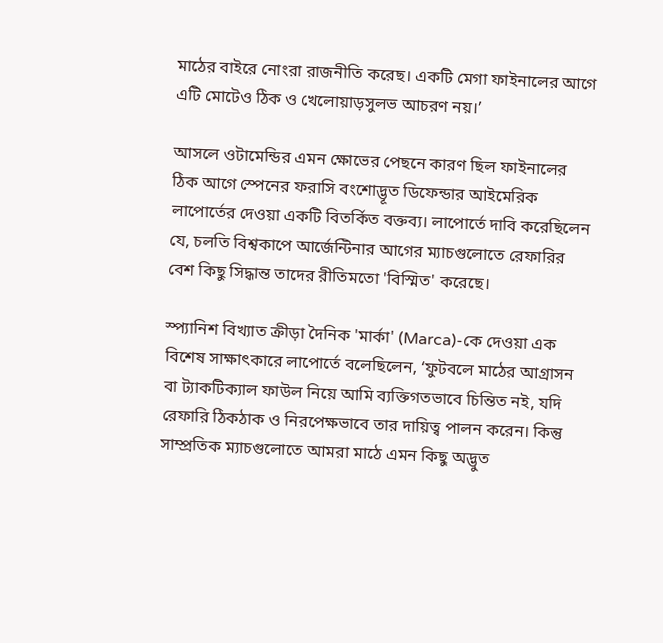মাঠের বাইরে নোংরা রাজনীতি করেছ। একটি মেগা ফাইনালের আগে এটি মোটেও ঠিক ও খেলোয়াড়সুলভ আচরণ নয়।’

আসলে ওটামেন্ডির এমন ক্ষোভের পেছনে কারণ ছিল ফাইনালের ঠিক আগে স্পেনের ফরাসি বংশোদ্ভূত ডিফেন্ডার আইমেরিক লাপোর্তের দেওয়া একটি বিতর্কিত বক্তব্য। লাপোর্তে দাবি করেছিলেন যে, চলতি বিশ্বকাপে আর্জেন্টিনার আগের ম্যাচগুলোতে রেফারির বেশ কিছু সিদ্ধান্ত তাদের রীতিমতো 'বিস্মিত' করেছে।

স্প্যানিশ বিখ্যাত ক্রীড়া দৈনিক 'মার্কা' (Marca)-কে দেওয়া এক বিশেষ সাক্ষাৎকারে লাপোর্তে বলেছিলেন, ‘ফুটবলে মাঠের আগ্রাসন বা ট্যাকটিক্যাল ফাউল নিয়ে আমি ব্যক্তিগতভাবে চিন্তিত নই, যদি রেফারি ঠিকঠাক ও নিরপেক্ষভাবে তার দায়িত্ব পালন করেন। কিন্তু সাম্প্রতিক ম্যাচগুলোতে আমরা মাঠে এমন কিছু অদ্ভুত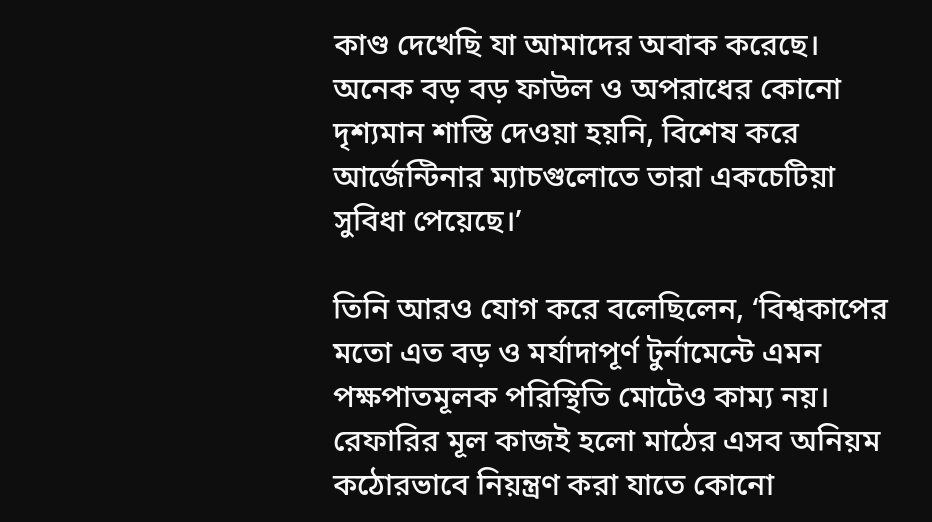কাণ্ড দেখেছি যা আমাদের অবাক করেছে। অনেক বড় বড় ফাউল ও অপরাধের কোনো দৃশ্যমান শাস্তি দেওয়া হয়নি, বিশেষ করে আর্জেন্টিনার ম্যাচগুলোতে তারা একচেটিয়া সুবিধা পেয়েছে।’

তিনি আরও যোগ করে বলেছিলেন, ‘বিশ্বকাপের মতো এত বড় ও মর্যাদাপূর্ণ টুর্নামেন্টে এমন পক্ষপাতমূলক পরিস্থিতি মোটেও কাম্য নয়। রেফারির মূল কাজই হলো মাঠের এসব অনিয়ম কঠোরভাবে নিয়ন্ত্রণ করা যাতে কোনো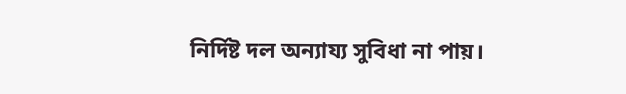নির্দিষ্ট দল অন্যায্য সুবিধা না পায়।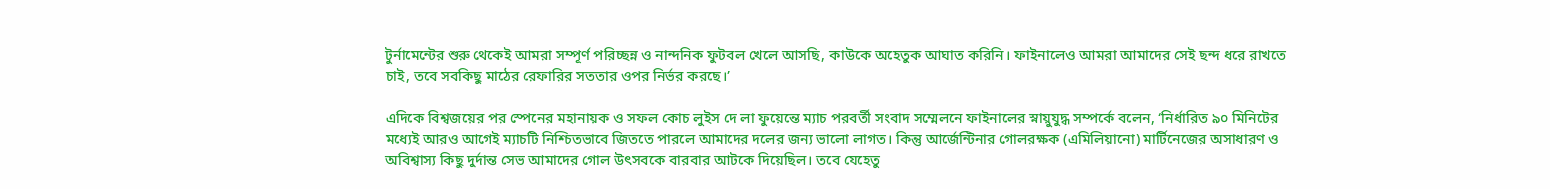টুর্নামেন্টের শুরু থেকেই আমরা সম্পূর্ণ পরিচ্ছন্ন ও নান্দনিক ফুটবল খেলে আসছি, কাউকে অহেতুক আঘাত করিনি। ফাইনালেও আমরা আমাদের সেই ছন্দ ধরে রাখতে চাই, তবে সবকিছু মাঠের রেফারির সততার ওপর নির্ভর করছে।’

এদিকে বিশ্বজয়ের পর স্পেনের মহানায়ক ও সফল কোচ লুইস দে লা ফুয়েন্তে ম্যাচ পরবর্তী সংবাদ সম্মেলনে ফাইনালের স্নায়ুযুদ্ধ সম্পর্কে বলেন, ‘নির্ধারিত ৯০ মিনিটের মধ্যেই আরও আগেই ম্যাচটি নিশ্চিতভাবে জিততে পারলে আমাদের দলের জন্য ভালো লাগত। কিন্তু আর্জেন্টিনার গোলরক্ষক (এমিলিয়ানো) মার্টিনেজের অসাধারণ ও অবিশ্বাস্য কিছু দুর্দান্ত সেভ আমাদের গোল উৎসবকে বারবার আটকে দিয়েছিল। তবে যেহেতু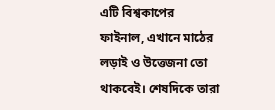এটি বিশ্বকাপের ফাইনাল, এখানে মাঠের লড়াই ও উত্তেজনা তো থাকবেই। শেষদিকে তারা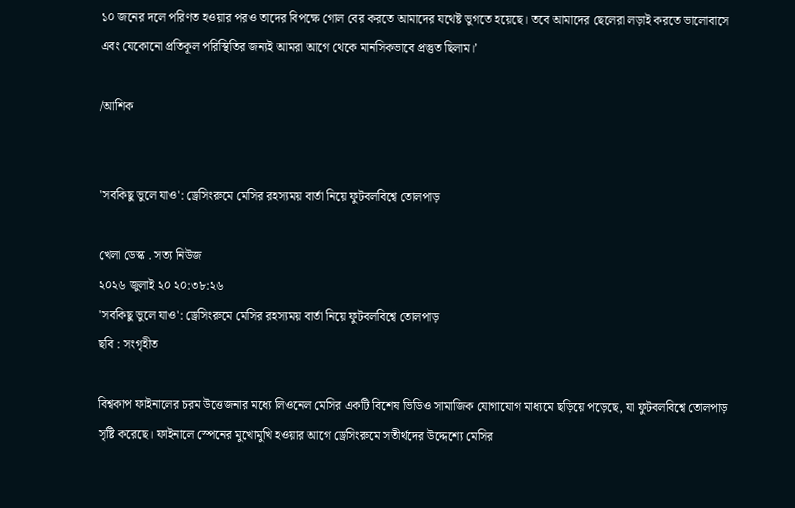১০ জনের দলে পরিণত হওয়ার পরও তাদের বিপক্ষে গোল বের করতে আমাদের যথেষ্ট ভুগতে হয়েছে। তবে আমাদের ছেলেরা লড়াই করতে ভালোবাসে এবং যেকোনো প্রতিকূল পরিস্থিতির জন্যই আমরা আগে থেকে মানসিকভাবে প্রস্তুত ছিলাম।’

/আশিক


'সবকিছু ভুলে যাও': ড্রেসিংরুমে মেসির রহস্যময় বার্তা নিয়ে ফুটবলবিশ্বে তোলপাড়

খেলা ডেস্ক . সত্য নিউজ
২০২৬ জুলাই ২০ ২০:৩৮:২৬
'সবকিছু ভুলে যাও': ড্রেসিংরুমে মেসির রহস্যময় বার্তা নিয়ে ফুটবলবিশ্বে তোলপাড়
ছবি : সংগৃহীত

বিশ্বকাপ ফাইনালের চরম উত্তেজনার মধ্যে লিওনেল মেসির একটি বিশেষ ভিডিও সামাজিক যোগাযোগ মাধ্যমে ছড়িয়ে পড়েছে, যা ফুটবলবিশ্বে তোলপাড় সৃষ্টি করেছে। ফাইনালে স্পেনের মুখোমুখি হওয়ার আগে ড্রেসিংরুমে সতীর্থদের উদ্দেশ্যে মেসির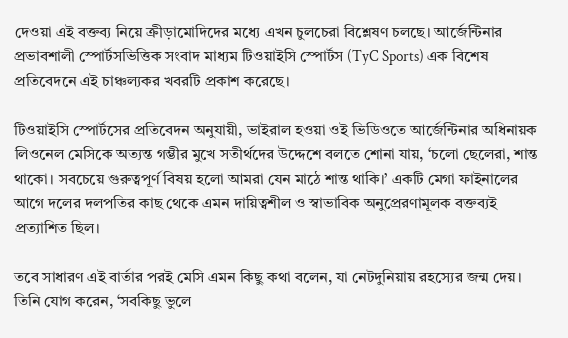দেওয়া এই বক্তব্য নিয়ে ক্রীড়ামোদিদের মধ্যে এখন চুলচেরা বিশ্লেষণ চলছে। আর্জেন্টিনার প্রভাবশালী স্পোর্টসভিত্তিক সংবাদ মাধ্যম টিওয়াইসি স্পোর্টস (TyC Sports) এক বিশেষ প্রতিবেদনে এই চাঞ্চল্যকর খবরটি প্রকাশ করেছে।

টিওয়াইসি স্পোর্টসের প্রতিবেদন অনুযায়ী, ভাইরাল হওয়া ওই ভিডিওতে আর্জেন্টিনার অধিনায়ক লিওনেল মেসিকে অত্যন্ত গম্ভীর মুখে সতীর্থদের উদ্দেশে বলতে শোনা যায়, ‘চলো ছেলেরা, শান্ত থাকো। সবচেয়ে গুরুত্বপূর্ণ বিষয় হলো আমরা যেন মাঠে শান্ত থাকি।’ একটি মেগা ফাইনালের আগে দলের দলপতির কাছ থেকে এমন দায়িত্বশীল ও স্বাভাবিক অনুপ্রেরণামূলক বক্তব্যই প্রত্যাশিত ছিল।

তবে সাধারণ এই বার্তার পরই মেসি এমন কিছু কথা বলেন, যা নেটদুনিয়ায় রহস্যের জন্ম দেয়। তিনি যোগ করেন, ‘সবকিছু ভুলে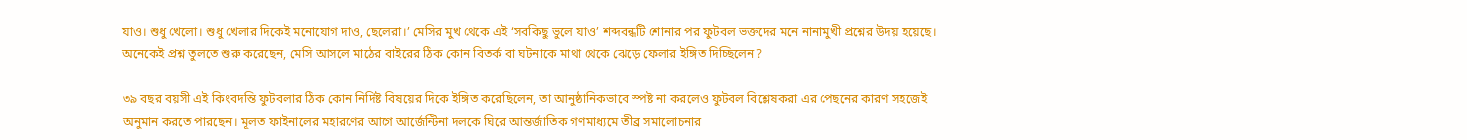যাও। শুধু খেলো। শুধু খেলার দিকেই মনোযোগ দাও, ছেলেরা।’ মেসির মুখ থেকে এই ‘সবকিছু ভুলে যাও’ শব্দবন্ধটি শোনার পর ফুটবল ভক্তদের মনে নানামুখী প্রশ্নের উদয় হয়েছে। অনেকেই প্রশ্ন তুলতে শুরু করেছেন, মেসি আসলে মাঠের বাইরের ঠিক কোন বিতর্ক বা ঘটনাকে মাথা থেকে ঝেড়ে ফেলার ইঙ্গিত দিচ্ছিলেন?

৩৯ বছর বয়সী এই কিংবদন্তি ফুটবলার ঠিক কোন নির্দিষ্ট বিষয়ের দিকে ইঙ্গিত করেছিলেন, তা আনুষ্ঠানিকভাবে স্পষ্ট না করলেও ফুটবল বিশ্লেষকরা এর পেছনের কারণ সহজেই অনুমান করতে পারছেন। মূলত ফাইনালের মহারণের আগে আর্জেন্টিনা দলকে ঘিরে আন্তর্জাতিক গণমাধ্যমে তীব্র সমালোচনার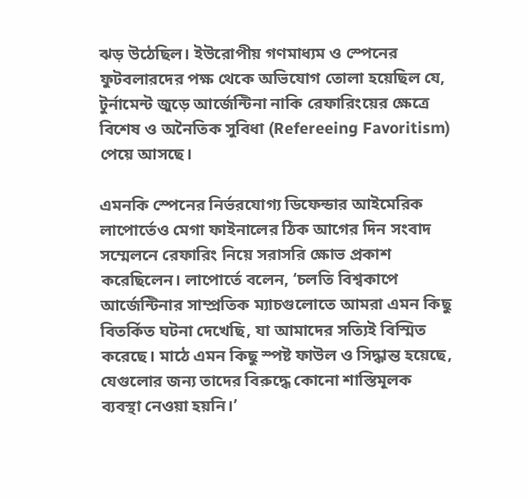ঝড় উঠেছিল। ইউরোপীয় গণমাধ্যম ও স্পেনের ফুটবলারদের পক্ষ থেকে অভিযোগ তোলা হয়েছিল যে, টুর্নামেন্ট জুড়ে আর্জেন্টিনা নাকি রেফারিংয়ের ক্ষেত্রে বিশেষ ও অনৈতিক সুবিধা (Refereeing Favoritism) পেয়ে আসছে।

এমনকি স্পেনের নির্ভরযোগ্য ডিফেন্ডার আইমেরিক লাপোর্তেও মেগা ফাইনালের ঠিক আগের দিন সংবাদ সম্মেলনে রেফারিং নিয়ে সরাসরি ক্ষোভ প্রকাশ করেছিলেন। লাপোর্তে বলেন, ‘চলতি বিশ্বকাপে আর্জেন্টিনার সাম্প্রতিক ম্যাচগুলোতে আমরা এমন কিছু বিতর্কিত ঘটনা দেখেছি, যা আমাদের সত্যিই বিস্মিত করেছে। মাঠে এমন কিছু স্পষ্ট ফাউল ও সিদ্ধান্ত হয়েছে, যেগুলোর জন্য তাদের বিরুদ্ধে কোনো শাস্তিমূলক ব্যবস্থা নেওয়া হয়নি।’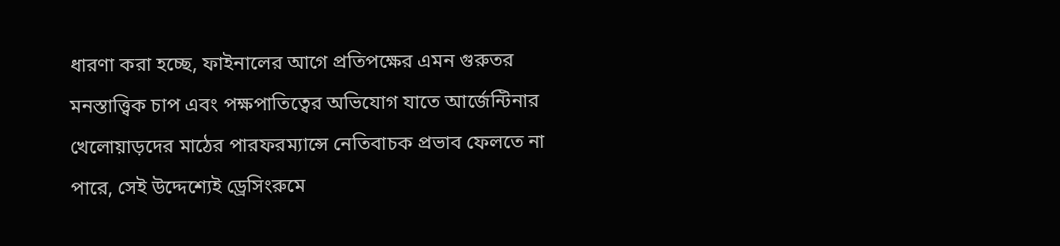ধারণা করা হচ্ছে, ফাইনালের আগে প্রতিপক্ষের এমন গুরুতর মনস্তাত্ত্বিক চাপ এবং পক্ষপাতিত্বের অভিযোগ যাতে আর্জেন্টিনার খেলোয়াড়দের মাঠের পারফরম্যান্সে নেতিবাচক প্রভাব ফেলতে না পারে, সেই উদ্দেশ্যেই ড্রেসিংরুমে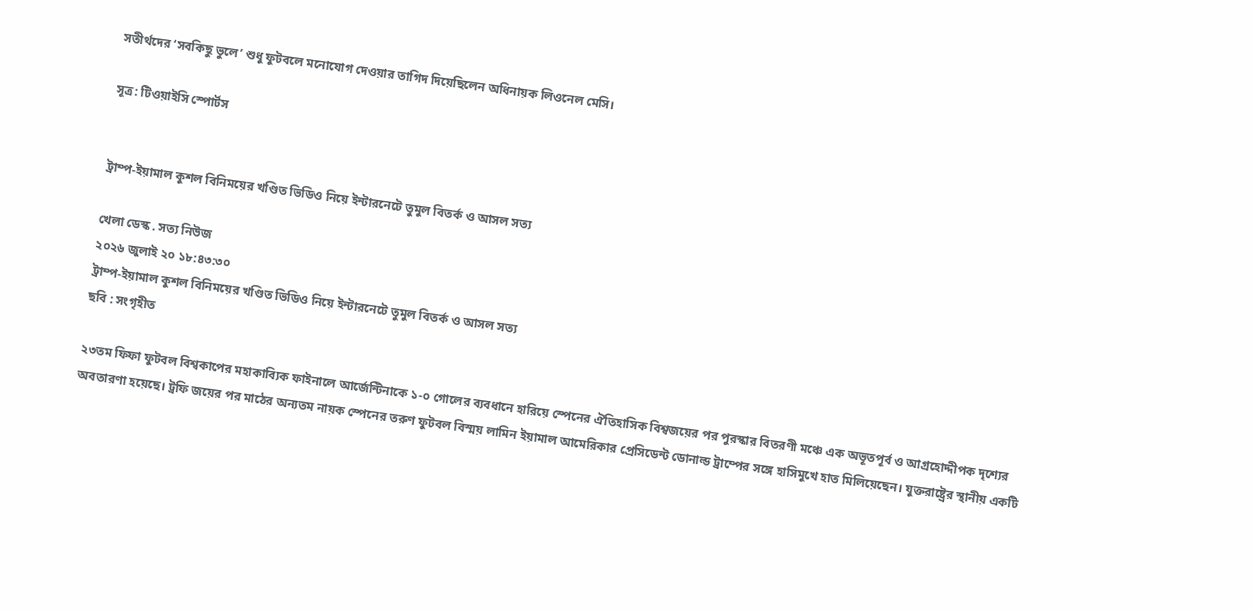সতীর্থদের ‘সবকিছু ভুলে’ শুধু ফুটবলে মনোযোগ দেওয়ার তাগিদ দিয়েছিলেন অধিনায়ক লিওনেল মেসি।

সূত্র: টিওয়াইসি স্পোর্টস


ট্রাম্প-ইয়ামাল কুশল বিনিময়ের খণ্ডিত ভিডিও নিয়ে ইন্টারনেটে তুমুল বিতর্ক ও আসল সত্য

খেলা ডেস্ক . সত্য নিউজ
২০২৬ জুলাই ২০ ১৮:৪৩:৩০
ট্রাম্প-ইয়ামাল কুশল বিনিময়ের খণ্ডিত ভিডিও নিয়ে ইন্টারনেটে তুমুল বিতর্ক ও আসল সত্য
ছবি : সংগৃহীত

২৩তম ফিফা ফুটবল বিশ্বকাপের মহাকাব্যিক ফাইনালে আর্জেন্টিনাকে ১-০ গোলের ব্যবধানে হারিয়ে স্পেনের ঐতিহাসিক বিশ্বজয়ের পর পুরস্কার বিতরণী মঞ্চে এক অভূতপূর্ব ও আগ্রহোদ্দীপক দৃশ্যের অবতারণা হয়েছে। ট্রফি জয়ের পর মাঠের অন্যতম নায়ক স্পেনের তরুণ ফুটবল বিস্ময় লামিন ইয়ামাল আমেরিকার প্রেসিডেন্ট ডোনাল্ড ট্রাম্পের সঙ্গে হাসিমুখে হাত মিলিয়েছেন। যুক্তরাষ্ট্রের স্থানীয় একটি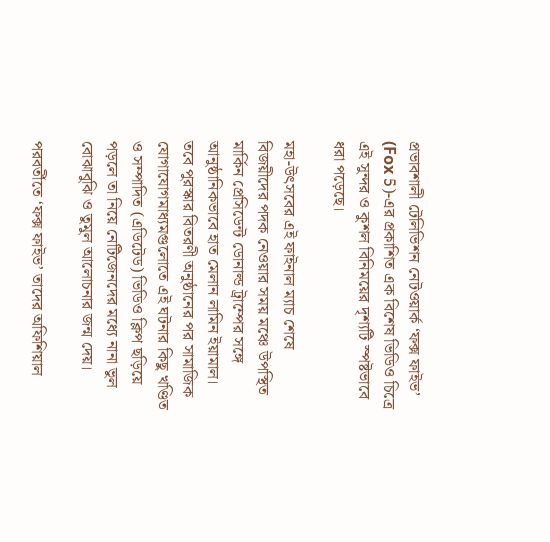প্রভাবশালী টেলিভিশন নেটওয়ার্ক ‘ফক্স ফাইভ’ (Fox 5)-এর প্রকাশিত এক বিশেষ ভিডিও চিত্রে এই সুন্দর ও কুশল বিনিময়ের দৃশ্যটি স্পষ্টভাবে ধরা পড়েছে।

মহা-উৎসবের এই ফাইনাল ম্যাচ শেষে বিজয়ীদের পদক নেওয়ার সময় মঞ্চে উপস্থিত মার্কিন প্রেসিডেন্ট ডোনাল্ড ট্রাম্পের সঙ্গে আনুষ্ঠানিকভাবে হাত মেলান লামিন ইয়ামাল। তবে পুরস্কার বিতরণী অনুষ্ঠানের পর সামাজিক যোগাযোগমাধ্যমগুলোতে এই ঘটনার কিছু খণ্ডিত ও সম্পাদিত (এডিটেড) ভিডিও ক্লিপ ছড়িয়ে পড়লে তা নিয়ে নেটিজেনদের মধ্যে নানা ভুল বোঝাবুঝি ও তুমুল আলোচনার জন্ম দেয়।

পরবর্তীতে ‘ফক্স ফাইভ’ তাদের অফিশিয়াল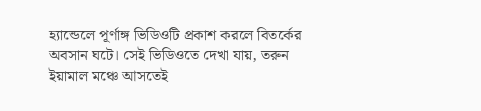হ্যান্ডেলে পূর্ণাঙ্গ ভিডিওটি প্রকাশ করলে বিতর্কের অবসান ঘটে। সেই ভিডিওতে দেখা যায়, তরুন ইয়ামাল মঞ্চে আসতেই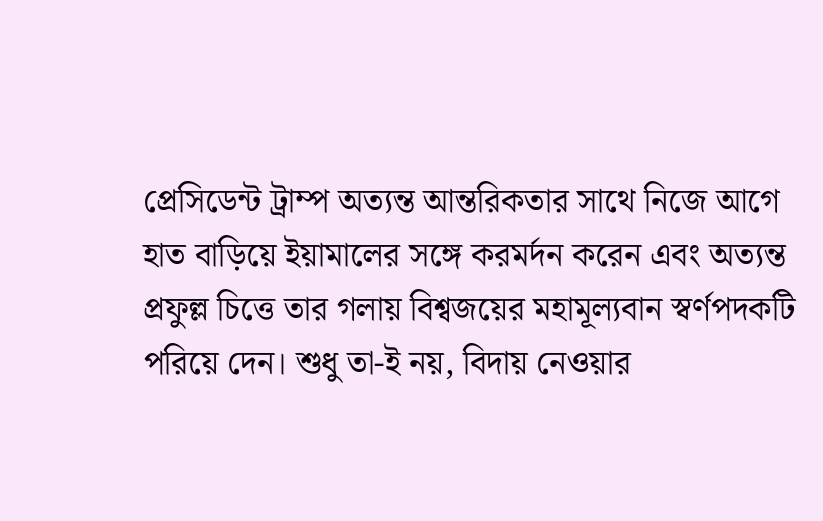প্রেসিডেন্ট ট্রাম্প অত্যন্ত আন্তরিকতার সাথে নিজে আগে হাত বাড়িয়ে ইয়ামালের সঙ্গে করমর্দন করেন এবং অত্যন্ত প্রফুল্ল চিত্তে তার গলায় বিশ্বজয়ের মহামূল্যবান স্বর্ণপদকটি পরিয়ে দেন। শুধু তা-ই নয়, বিদায় নেওয়ার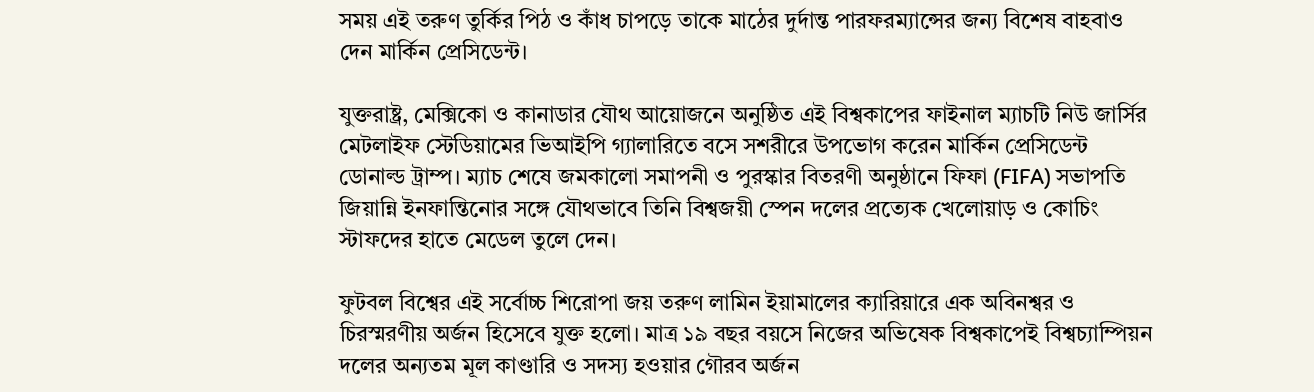সময় এই তরুণ তুর্কির পিঠ ও কাঁধ চাপড়ে তাকে মাঠের দুর্দান্ত পারফরম্যান্সের জন্য বিশেষ বাহবাও দেন মার্কিন প্রেসিডেন্ট।

যুক্তরাষ্ট্র, মেক্সিকো ও কানাডার যৌথ আয়োজনে অনুষ্ঠিত এই বিশ্বকাপের ফাইনাল ম্যাচটি নিউ জার্সির মেটলাইফ স্টেডিয়ামের ভিআইপি গ্যালারিতে বসে সশরীরে উপভোগ করেন মার্কিন প্রেসিডেন্ট ডোনাল্ড ট্রাম্প। ম্যাচ শেষে জমকালো সমাপনী ও পুরস্কার বিতরণী অনুষ্ঠানে ফিফা (FIFA) সভাপতি জিয়ান্নি ইনফান্তিনোর সঙ্গে যৌথভাবে তিনি বিশ্বজয়ী স্পেন দলের প্রত্যেক খেলোয়াড় ও কোচিং স্টাফদের হাতে মেডেল তুলে দেন।

ফুটবল বিশ্বের এই সর্বোচ্চ শিরোপা জয় তরুণ লামিন ইয়ামালের ক্যারিয়ারে এক অবিনশ্বর ও চিরস্মরণীয় অর্জন হিসেবে যুক্ত হলো। মাত্র ১৯ বছর বয়সে নিজের অভিষেক বিশ্বকাপেই বিশ্বচ্যাম্পিয়ন দলের অন্যতম মূল কাণ্ডারি ও সদস্য হওয়ার গৌরব অর্জন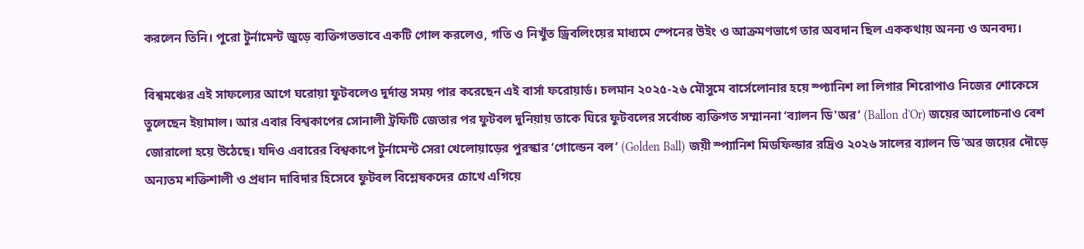করলেন তিনি। পুরো টুর্নামেন্ট জুড়ে ব্যক্তিগতভাবে একটি গোল করলেও, গতি ও নিখুঁত ড্রিবলিংয়ের মাধ্যমে স্পেনের উইং ও আক্রমণভাগে তার অবদান ছিল এককথায় অনন্য ও অনবদ্য।

বিশ্বমঞ্চের এই সাফল্যের আগে ঘরোয়া ফুটবলেও দুর্দান্ত সময় পার করেছেন এই বার্সা ফরোয়ার্ড। চলমান ২০২৫-২৬ মৌসুমে বার্সেলোনার হয়ে স্প্যানিশ লা লিগার শিরোপাও নিজের শোকেসে তুলেছেন ইয়ামাল। আর এবার বিশ্বকাপের সোনালী ট্রফিটি জেতার পর ফুটবল দুনিয়ায় তাকে ঘিরে ফুটবলের সর্বোচ্চ ব্যক্তিগত সম্মাননা ‘ব্যালন ডি'অর’ (Ballon d'Or) জয়ের আলোচনাও বেশ জোরালো হয়ে উঠেছে। যদিও এবারের বিশ্বকাপে টুর্নামেন্ট সেরা খেলোয়াড়ের পুরস্কার ‘গোল্ডেন বল’ (Golden Ball) জয়ী স্প্যানিশ মিডফিল্ডার রদ্রিও ২০২৬ সালের ব্যালন ডি'অর জয়ের দৌড়ে অন্যতম শক্তিশালী ও প্রধান দাবিদার হিসেবে ফুটবল বিশ্লেষকদের চোখে এগিয়ে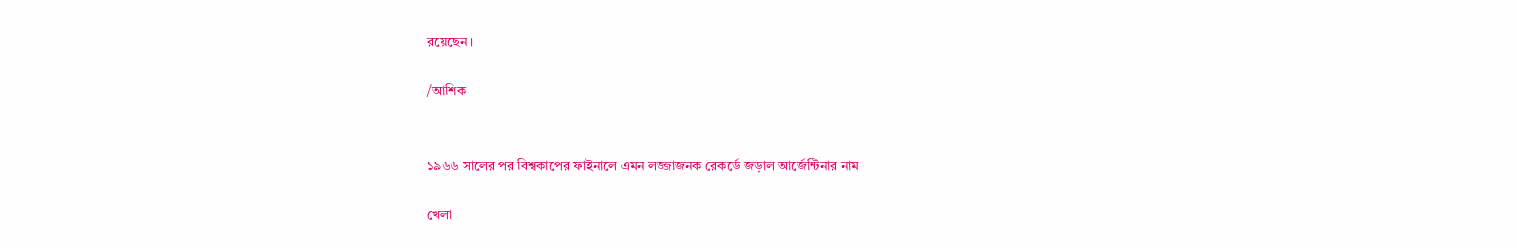রয়েছেন।

/আশিক


১৯৬৬ সালের পর বিশ্বকাপের ফাইনালে এমন লজ্জাজনক রেকর্ডে জড়াল আর্জেন্টিনার নাম

খেলা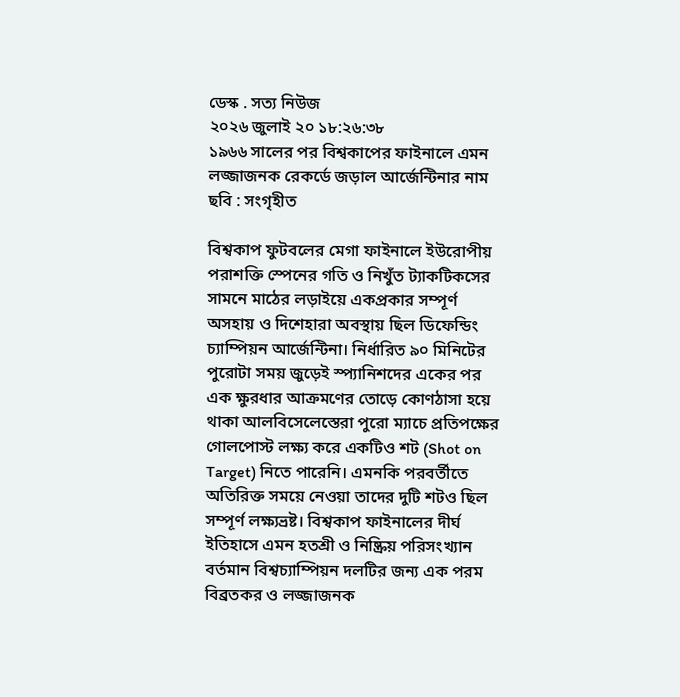ডেস্ক . সত্য নিউজ
২০২৬ জুলাই ২০ ১৮:২৬:৩৮
১৯৬৬ সালের পর বিশ্বকাপের ফাইনালে এমন লজ্জাজনক রেকর্ডে জড়াল আর্জেন্টিনার নাম
ছবি : সংগৃহীত

বিশ্বকাপ ফুটবলের মেগা ফাইনালে ইউরোপীয় পরাশক্তি স্পেনের গতি ও নিখুঁত ট্যাকটিকসের সামনে মাঠের লড়াইয়ে একপ্রকার সম্পূর্ণ অসহায় ও দিশেহারা অবস্থায় ছিল ডিফেন্ডিং চ্যাম্পিয়ন আর্জেন্টিনা। নির্ধারিত ৯০ মিনিটের পুরোটা সময় জুড়েই স্প্যানিশদের একের পর এক ক্ষুরধার আক্রমণের তোড়ে কোণঠাসা হয়ে থাকা আলবিসেলেস্তেরা পুরো ম্যাচে প্রতিপক্ষের গোলপোস্ট লক্ষ্য করে একটিও শট (Shot on Target) নিতে পারেনি। এমনকি পরবর্তীতে অতিরিক্ত সময়ে নেওয়া তাদের দুটি শটও ছিল সম্পূর্ণ লক্ষ্যভ্রষ্ট। বিশ্বকাপ ফাইনালের দীর্ঘ ইতিহাসে এমন হতশ্রী ও নিষ্ক্রিয় পরিসংখ্যান বর্তমান বিশ্বচ্যাম্পিয়ন দলটির জন্য এক পরম বিব্রতকর ও লজ্জাজনক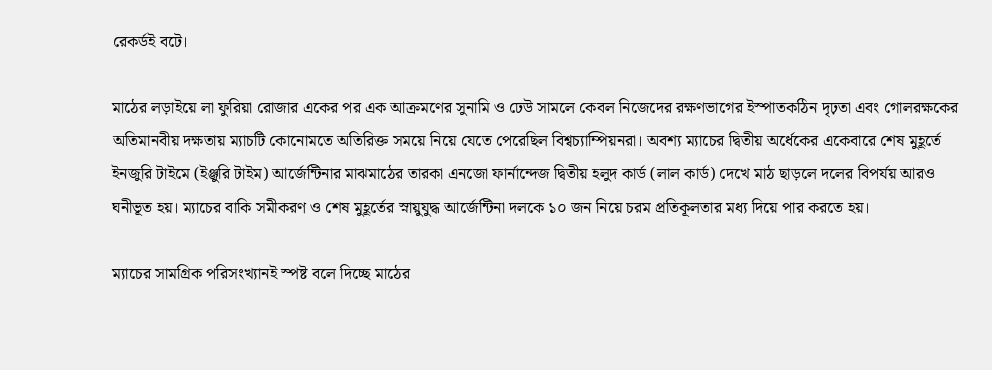রেকর্ডই বটে।

মাঠের লড়াইয়ে লা ফুরিয়া রোজার একের পর এক আক্রমণের সুনামি ও ঢেউ সামলে কেবল নিজেদের রক্ষণভাগের ইস্পাতকঠিন দৃঢ়তা এবং গোলরক্ষকের অতিমানবীয় দক্ষতায় ম্যাচটি কোনোমতে অতিরিক্ত সময়ে নিয়ে যেতে পেরেছিল বিশ্বচ্যাম্পিয়নরা। অবশ্য ম্যাচের দ্বিতীয় অর্ধেকের একেবারে শেষ মুহূর্তে ইনজুরি টাইমে (ইঞ্জুরি টাইম) আর্জেন্টিনার মাঝমাঠের তারকা এনজো ফার্নান্দেজ দ্বিতীয় হলুদ কার্ড (লাল কার্ড) দেখে মাঠ ছাড়লে দলের বিপর্যয় আরও ঘনীভূত হয়। ম্যাচের বাকি সমীকরণ ও শেষ মুহূর্তের স্নায়ুযুদ্ধ আর্জেন্টিনা দলকে ১০ জন নিয়ে চরম প্রতিকূলতার মধ্য দিয়ে পার করতে হয়।

ম্যাচের সামগ্রিক পরিসংখ্যানই স্পষ্ট বলে দিচ্ছে মাঠের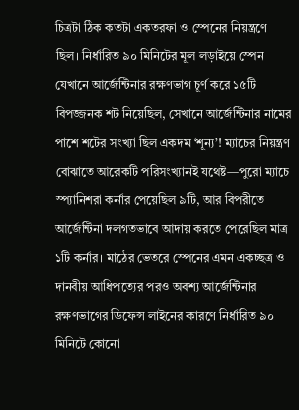চিত্রটা ঠিক কতটা একতরফা ও স্পেনের নিয়ন্ত্রণে ছিল। নির্ধারিত ৯০ মিনিটের মূল লড়াইয়ে স্পেন যেখানে আর্জেন্টিনার রক্ষণভাগ চূর্ণ করে ১৫টি বিপজ্জনক শট নিয়েছিল, সেখানে আর্জেন্টিনার নামের পাশে শটের সংখ্যা ছিল একদম ‘শূন্য’! ম্যাচের নিয়ন্ত্রণ বোঝাতে আরেকটি পরিসংখ্যানই যথেষ্ট—পুরো ম্যাচে স্প্যানিশরা কর্নার পেয়েছিল ৯টি, আর বিপরীতে আর্জেন্টিনা দলগতভাবে আদায় করতে পেরেছিল মাত্র ১টি কর্নার। মাঠের ভেতরে স্পেনের এমন একচ্ছত্র ও দানবীয় আধিপত্যের পরও অবশ্য আর্জেন্টিনার রক্ষণভাগের ডিফেন্স লাইনের কারণে নির্ধারিত ৯০ মিনিটে কোনো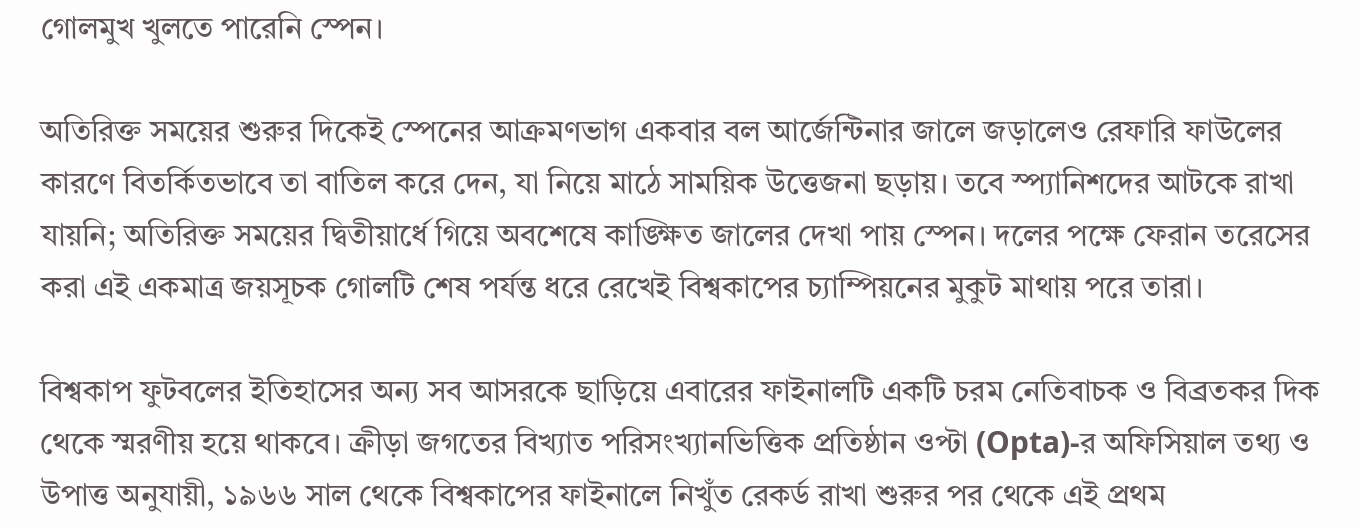গোলমুখ খুলতে পারেনি স্পেন।

অতিরিক্ত সময়ের শুরুর দিকেই স্পেনের আক্রমণভাগ একবার বল আর্জেন্টিনার জালে জড়ালেও রেফারি ফাউলের কারণে বিতর্কিতভাবে তা বাতিল করে দেন, যা নিয়ে মাঠে সাময়িক উত্তেজনা ছড়ায়। তবে স্প্যানিশদের আটকে রাখা যায়নি; অতিরিক্ত সময়ের দ্বিতীয়ার্ধে গিয়ে অবশেষে কাঙ্ক্ষিত জালের দেখা পায় স্পেন। দলের পক্ষে ফেরান তরেসের করা এই একমাত্র জয়সূচক গোলটি শেষ পর্যন্ত ধরে রেখেই বিশ্বকাপের চ্যাম্পিয়নের মুকুট মাথায় পরে তারা।

বিশ্বকাপ ফুটবলের ইতিহাসের অন্য সব আসরকে ছাড়িয়ে এবারের ফাইনালটি একটি চরম নেতিবাচক ও বিব্রতকর দিক থেকে স্মরণীয় হয়ে থাকবে। ক্রীড়া জগতের বিখ্যাত পরিসংখ্যানভিত্তিক প্রতিষ্ঠান ওপ্টা (Opta)-র অফিসিয়াল তথ্য ও উপাত্ত অনুযায়ী, ১৯৬৬ সাল থেকে বিশ্বকাপের ফাইনালে নিখুঁত রেকর্ড রাখা শুরুর পর থেকে এই প্রথম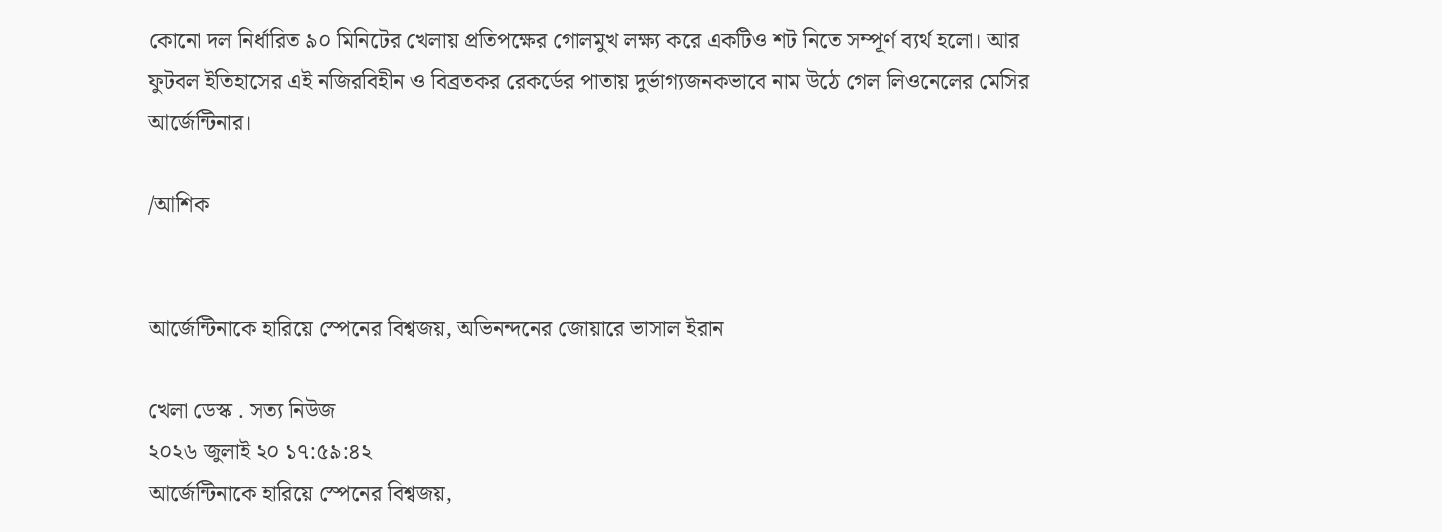কোনো দল নির্ধারিত ৯০ মিনিটের খেলায় প্রতিপক্ষের গোলমুখ লক্ষ্য করে একটিও শট নিতে সম্পূর্ণ ব্যর্থ হলো। আর ফুটবল ইতিহাসের এই নজিরবিহীন ও বিব্রতকর রেকর্ডের পাতায় দুর্ভাগ্যজনকভাবে নাম উঠে গেল লিওনেলের মেসির আর্জেন্টিনার।

/আশিক


আর্জেন্টিনাকে হারিয়ে স্পেনের বিশ্বজয়, অভিনন্দনের জোয়ারে ভাসাল ইরান

খেলা ডেস্ক . সত্য নিউজ
২০২৬ জুলাই ২০ ১৭:৫৯:৪২
আর্জেন্টিনাকে হারিয়ে স্পেনের বিশ্বজয়,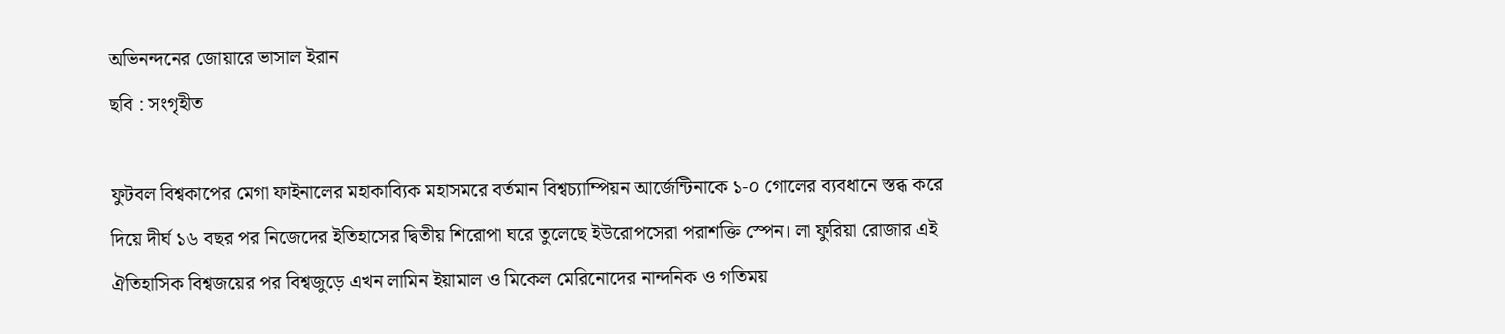অভিনন্দনের জোয়ারে ভাসাল ইরান
ছবি : সংগৃহীত

ফুটবল বিশ্বকাপের মেগা ফাইনালের মহাকাব্যিক মহাসমরে বর্তমান বিশ্বচ্যাম্পিয়ন আর্জেন্টিনাকে ১-০ গোলের ব্যবধানে স্তব্ধ করে দিয়ে দীর্ঘ ১৬ বছর পর নিজেদের ইতিহাসের দ্বিতীয় শিরোপা ঘরে তুলেছে ইউরোপসেরা পরাশক্তি স্পেন। লা ফুরিয়া রোজার এই ঐতিহাসিক বিশ্বজয়ের পর বিশ্বজুড়ে এখন লামিন ইয়ামাল ও মিকেল মেরিনোদের নান্দনিক ও গতিময়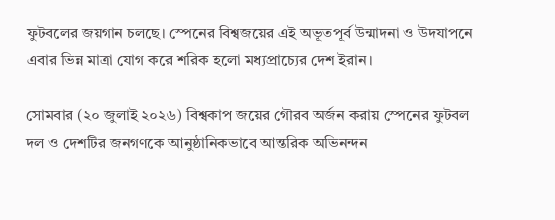ফুটবলের জয়গান চলছে। স্পেনের বিশ্বজয়ের এই অভূতপূর্ব উন্মাদনা ও উদযাপনে এবার ভিন্ন মাত্রা যোগ করে শরিক হলো মধ্যপ্রাচ্যের দেশ ইরান।

সোমবার (২০ জুলাই ২০২৬) বিশ্বকাপ জয়ের গৌরব অর্জন করায় স্পেনের ফুটবল দল ও দেশটির জনগণকে আনুষ্ঠানিকভাবে আন্তরিক অভিনন্দন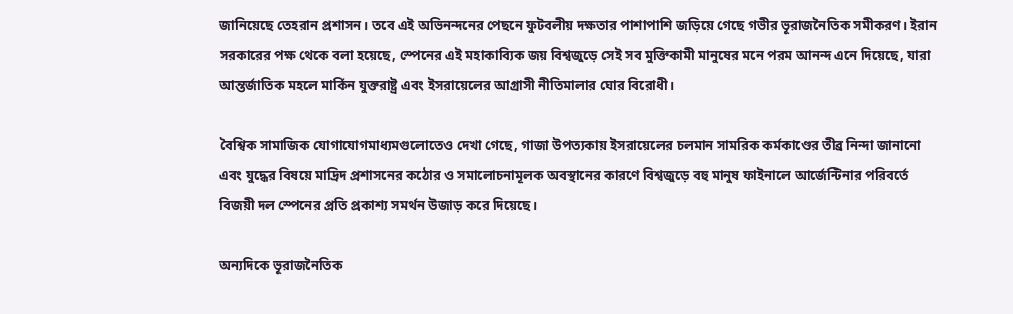জানিয়েছে তেহরান প্রশাসন। তবে এই অভিনন্দনের পেছনে ফুটবলীয় দক্ষতার পাশাপাশি জড়িয়ে গেছে গভীর ভূরাজনৈতিক সমীকরণ। ইরান সরকারের পক্ষ থেকে বলা হয়েছে, স্পেনের এই মহাকাব্যিক জয় বিশ্বজুড়ে সেই সব মুক্তিকামী মানুষের মনে পরম আনন্দ এনে দিয়েছে, যারা আন্তর্জাতিক মহলে মার্কিন যুক্তরাষ্ট্র এবং ইসরায়েলের আগ্রাসী নীতিমালার ঘোর বিরোধী।

বৈশ্বিক সামাজিক যোগাযোগমাধ্যমগুলোতেও দেখা গেছে, গাজা উপত্যকায় ইসরায়েলের চলমান সামরিক কর্মকাণ্ডের তীব্র নিন্দা জানানো এবং যুদ্ধের বিষয়ে মাদ্রিদ প্রশাসনের কঠোর ও সমালোচনামূলক অবস্থানের কারণে বিশ্বজুড়ে বহু মানুষ ফাইনালে আর্জেন্টিনার পরিবর্তে বিজয়ী দল স্পেনের প্রতি প্রকাশ্য সমর্থন উজাড় করে দিয়েছে।

অন্যদিকে ভূরাজনৈতিক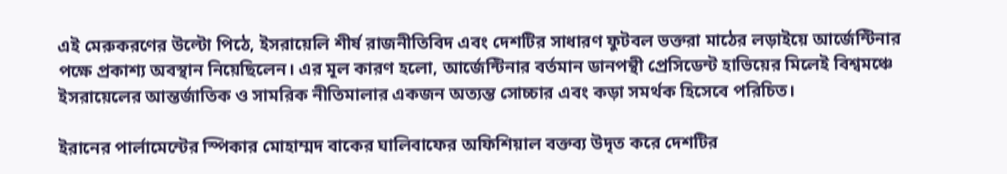এই মেরুকরণের উল্টো পিঠে, ইসরায়েলি শীর্ষ রাজনীতিবিদ এবং দেশটির সাধারণ ফুটবল ভক্তরা মাঠের লড়াইয়ে আর্জেন্টিনার পক্ষে প্রকাশ্য অবস্থান নিয়েছিলেন। এর মূল কারণ হলো, আর্জেন্টিনার বর্তমান ডানপন্থী প্রেসিডেন্ট হাভিয়ের মিলেই বিশ্বমঞ্চে ইসরায়েলের আন্তর্জাতিক ও সামরিক নীতিমালার একজন অত্যন্ত সোচ্চার এবং কড়া সমর্থক হিসেবে পরিচিত।

ইরানের পার্লামেন্টের স্পিকার মোহাম্মদ বাকের ঘালিবাফের অফিশিয়াল বক্তব্য উদৃত করে দেশটির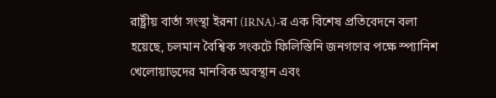রাষ্ট্রীয় বার্তা সংস্থা ইরনা (IRNA)-র এক বিশেষ প্রতিবেদনে বলা হয়েছে, চলমান বৈশ্বিক সংকটে ফিলিস্তিনি জনগণের পক্ষে স্প্যানিশ খেলোয়াড়দের মানবিক অবস্থান এবং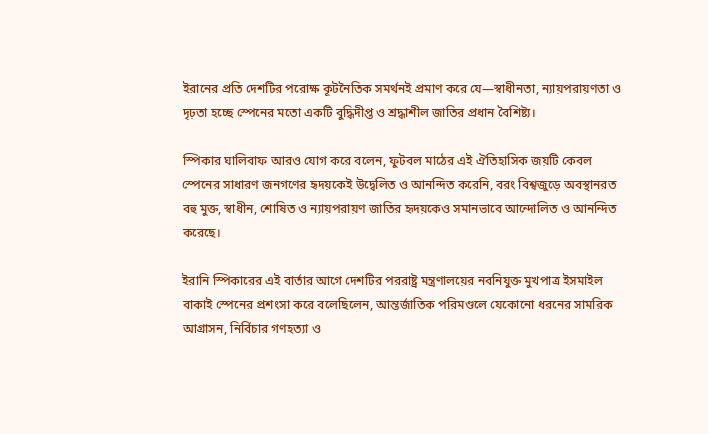ইরানের প্রতি দেশটির পরোক্ষ কূটনৈতিক সমর্থনই প্রমাণ করে যে—স্বাধীনতা, ন্যায়পরায়ণতা ও দৃঢ়তা হচ্ছে স্পেনের মতো একটি বুদ্ধিদীপ্ত ও শ্রদ্ধাশীল জাতির প্রধান বৈশিষ্ট্য।

স্পিকার ঘালিবাফ আরও যোগ করে বলেন, ফুটবল মাঠের এই ঐতিহাসিক জয়টি কেবল স্পেনের সাধারণ জনগণের হৃদয়কেই উদ্বেলিত ও আনন্দিত করেনি, বরং বিশ্বজুড়ে অবস্থানরত বহু মুক্ত, স্বাধীন, শোষিত ও ন্যায়পরায়ণ জাতির হৃদয়কেও সমানভাবে আন্দোলিত ও আনন্দিত করেছে।

ইরানি স্পিকারের এই বার্তার আগে দেশটির পররাষ্ট্র মন্ত্রণালয়ের নবনিযুক্ত মুখপাত্র ইসমাইল বাকাই স্পেনের প্রশংসা করে বলেছিলেন, আন্তর্জাতিক পরিমণ্ডলে যেকোনো ধরনের সামরিক আগ্রাসন, নির্বিচার গণহত্যা ও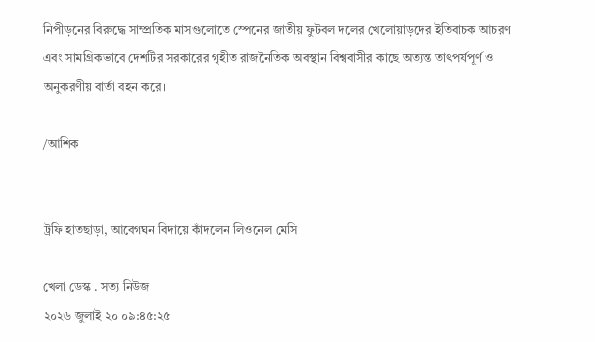নিপীড়নের বিরুদ্ধে সাম্প্রতিক মাসগুলোতে স্পেনের জাতীয় ফুটবল দলের খেলোয়াড়দের ইতিবাচক আচরণ এবং সামগ্রিকভাবে দেশটির সরকারের গৃহীত রাজনৈতিক অবস্থান বিশ্ববাসীর কাছে অত্যন্ত তাৎপর্যপূর্ণ ও অনুকরণীয় বার্তা বহন করে।

/আশিক


ট্রফি হাতছাড়া, আবেগঘন বিদায়ে কাঁদলেন লিওনেল মেসি

খেলা ডেস্ক . সত্য নিউজ
২০২৬ জুলাই ২০ ০৯:৪৫:২৫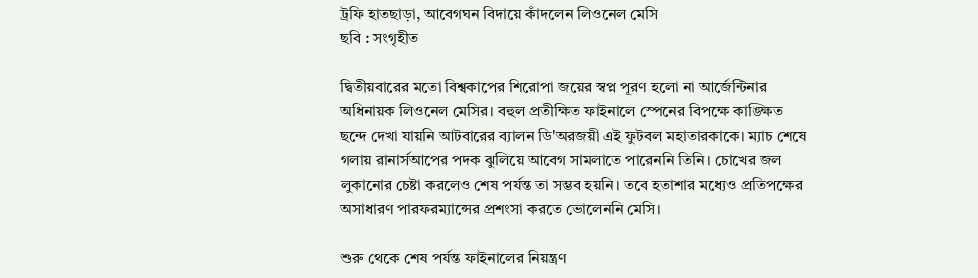ট্রফি হাতছাড়া, আবেগঘন বিদায়ে কাঁদলেন লিওনেল মেসি
ছবি : সংগৃহীত

দ্বিতীয়বারের মতো বিশ্বকাপের শিরোপা জয়ের স্বপ্ন পূরণ হলো না আর্জেন্টিনার অধিনায়ক লিওনেল মেসির। বহুল প্রতীক্ষিত ফাইনালে স্পেনের বিপক্ষে কাঙ্ক্ষিত ছন্দে দেখা যায়নি আটবারের ব্যালন ডি'অরজয়ী এই ফুটবল মহাতারকাকে। ম্যাচ শেষে গলায় রানার্সআপের পদক ঝুলিয়ে আবেগ সামলাতে পারেননি তিনি। চোখের জল লুকানোর চেষ্টা করলেও শেষ পর্যন্ত তা সম্ভব হয়নি। তবে হতাশার মধ্যেও প্রতিপক্ষের অসাধারণ পারফরম্যান্সের প্রশংসা করতে ভোলেননি মেসি।

শুরু থেকে শেষ পর্যন্ত ফাইনালের নিয়ন্ত্রণ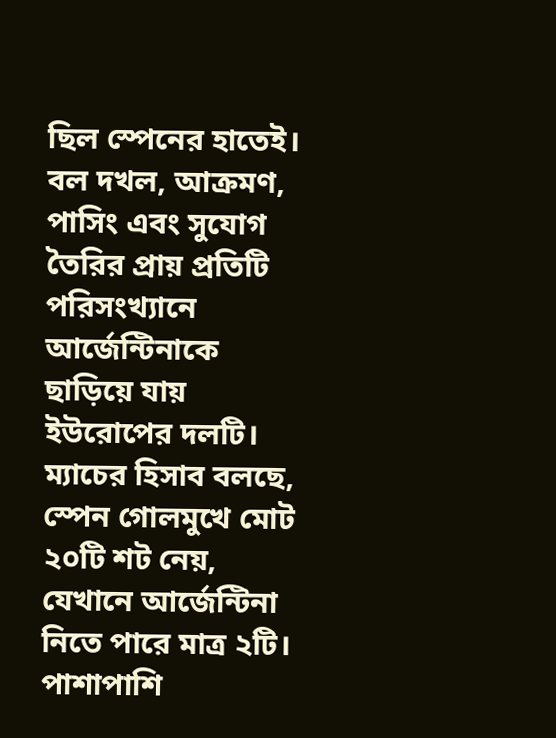ছিল স্পেনের হাতেই। বল দখল, আক্রমণ, পাসিং এবং সুযোগ তৈরির প্রায় প্রতিটি পরিসংখ্যানে আর্জেন্টিনাকে ছাড়িয়ে যায় ইউরোপের দলটি। ম্যাচের হিসাব বলছে, স্পেন গোলমুখে মোট ২০টি শট নেয়, যেখানে আর্জেন্টিনা নিতে পারে মাত্র ২টি। পাশাপাশি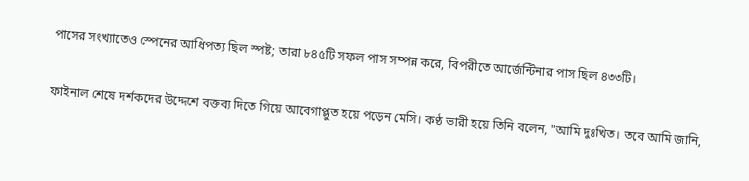পাসের সংখ্যাতেও স্পেনের আধিপত্য ছিল স্পষ্ট; তারা ৮৪৫টি সফল পাস সম্পন্ন করে, বিপরীতে আর্জেন্টিনার পাস ছিল ৪৩৩টি।

ফাইনাল শেষে দর্শকদের উদ্দেশে বক্তব্য দিতে গিয়ে আবেগাপ্লুত হয়ে পড়েন মেসি। কণ্ঠ ভারী হয়ে তিনি বলেন, "আমি দুঃখিত। তবে আমি জানি,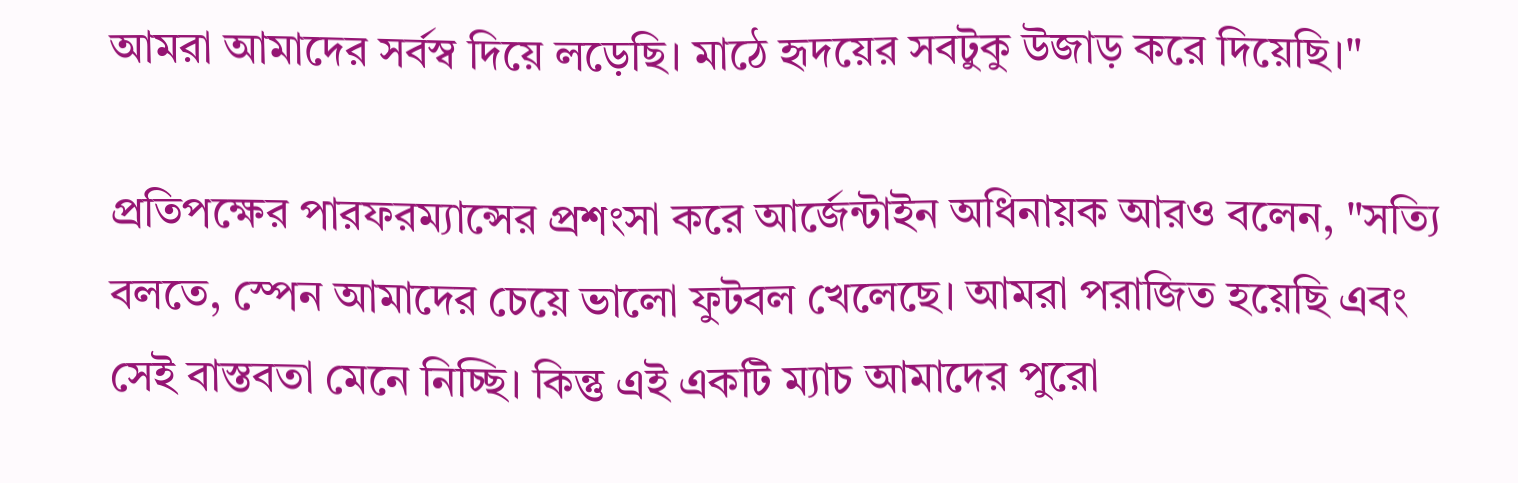আমরা আমাদের সর্বস্ব দিয়ে লড়েছি। মাঠে হৃদয়ের সবটুকু উজাড় করে দিয়েছি।"

প্রতিপক্ষের পারফরম্যান্সের প্রশংসা করে আর্জেন্টাইন অধিনায়ক আরও বলেন, "সত্যি বলতে, স্পেন আমাদের চেয়ে ভালো ফুটবল খেলেছে। আমরা পরাজিত হয়েছি এবং সেই বাস্তবতা মেনে নিচ্ছি। কিন্তু এই একটি ম্যাচ আমাদের পুরো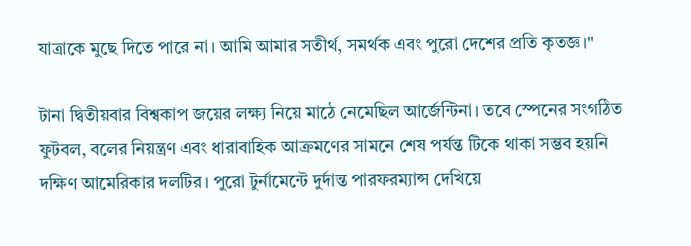যাত্রাকে মুছে দিতে পারে না। আমি আমার সতীর্থ, সমর্থক এবং পুরো দেশের প্রতি কৃতজ্ঞ।"

টানা দ্বিতীয়বার বিশ্বকাপ জয়ের লক্ষ্য নিয়ে মাঠে নেমেছিল আর্জেন্টিনা। তবে স্পেনের সংগঠিত ফুটবল, বলের নিয়ন্ত্রণ এবং ধারাবাহিক আক্রমণের সামনে শেষ পর্যন্ত টিকে থাকা সম্ভব হয়নি দক্ষিণ আমেরিকার দলটির। পুরো টুর্নামেন্টে দুর্দান্ত পারফরম্যান্স দেখিয়ে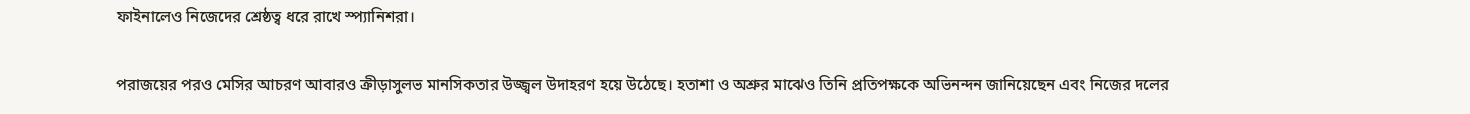ফাইনালেও নিজেদের শ্রেষ্ঠত্ব ধরে রাখে স্প্যানিশরা।

পরাজয়ের পরও মেসির আচরণ আবারও ক্রীড়াসুলভ মানসিকতার উজ্জ্বল উদাহরণ হয়ে উঠেছে। হতাশা ও অশ্রুর মাঝেও তিনি প্রতিপক্ষকে অভিনন্দন জানিয়েছেন এবং নিজের দলের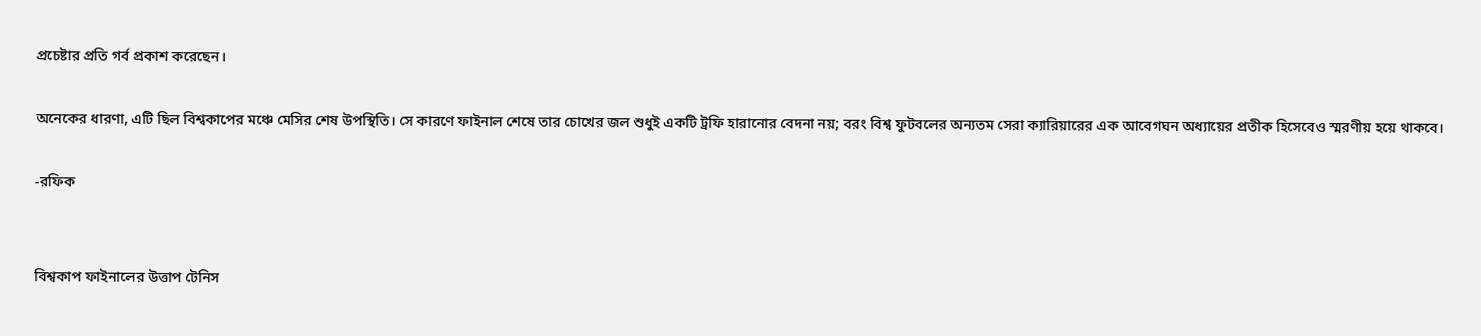প্রচেষ্টার প্রতি গর্ব প্রকাশ করেছেন।

অনেকের ধারণা, এটি ছিল বিশ্বকাপের মঞ্চে মেসির শেষ উপস্থিতি। সে কারণে ফাইনাল শেষে তার চোখের জল শুধুই একটি ট্রফি হারানোর বেদনা নয়; বরং বিশ্ব ফুটবলের অন্যতম সেরা ক্যারিয়ারের এক আবেগঘন অধ্যায়ের প্রতীক হিসেবেও স্মরণীয় হয়ে থাকবে।

-রফিক


বিশ্বকাপ ফাইনালের উত্তাপ টেনিস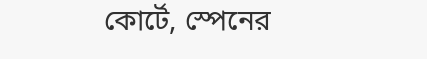কোর্টে, স্পেনের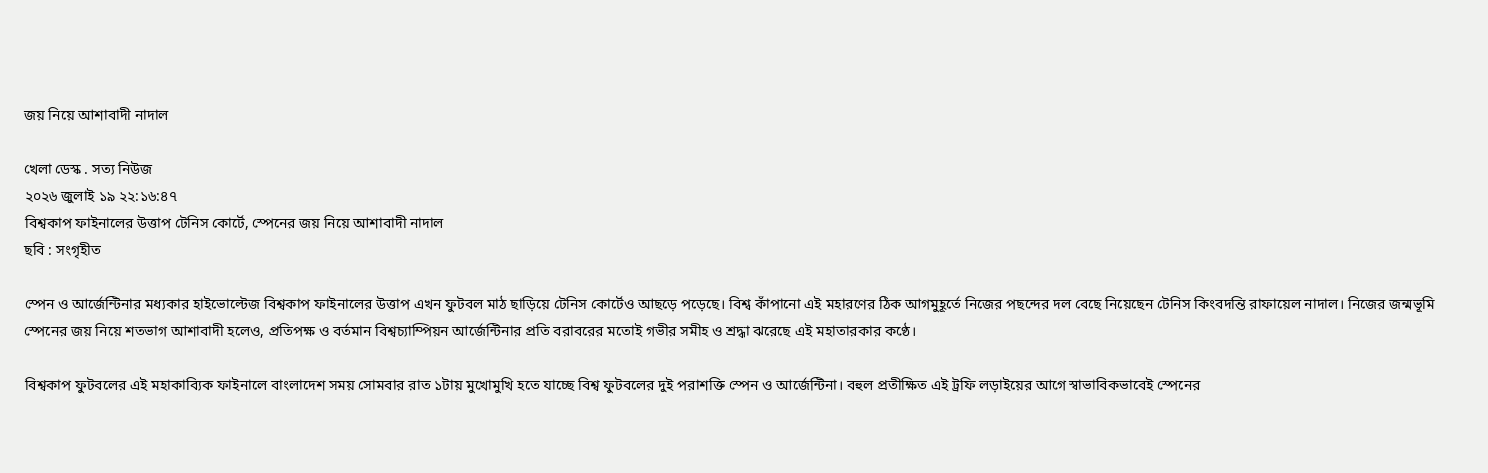জয় নিয়ে আশাবাদী নাদাল

খেলা ডেস্ক . সত্য নিউজ
২০২৬ জুলাই ১৯ ২২:১৬:৪৭
বিশ্বকাপ ফাইনালের উত্তাপ টেনিস কোর্টে, স্পেনের জয় নিয়ে আশাবাদী নাদাল
ছবি : সংগৃহীত

স্পেন ও আর্জেন্টিনার মধ্যকার হাইভোল্টেজ বিশ্বকাপ ফাইনালের উত্তাপ এখন ফুটবল মাঠ ছাড়িয়ে টেনিস কোর্টেও আছড়ে পড়েছে। বিশ্ব কাঁপানো এই মহারণের ঠিক আগমুহূর্তে নিজের পছন্দের দল বেছে নিয়েছেন টেনিস কিংবদন্তি রাফায়েল নাদাল। নিজের জন্মভূমি স্পেনের জয় নিয়ে শতভাগ আশাবাদী হলেও, প্রতিপক্ষ ও বর্তমান বিশ্বচ্যাম্পিয়ন আর্জেন্টিনার প্রতি বরাবরের মতোই গভীর সমীহ ও শ্রদ্ধা ঝরেছে এই মহাতারকার কণ্ঠে।

বিশ্বকাপ ফুটবলের এই মহাকাব্যিক ফাইনালে বাংলাদেশ সময় সোমবার রাত ১টায় মুখোমুখি হতে যাচ্ছে বিশ্ব ফুটবলের দুই পরাশক্তি স্পেন ও আর্জেন্টিনা। বহুল প্রতীক্ষিত এই ট্রফি লড়াইয়ের আগে স্বাভাবিকভাবেই স্পেনের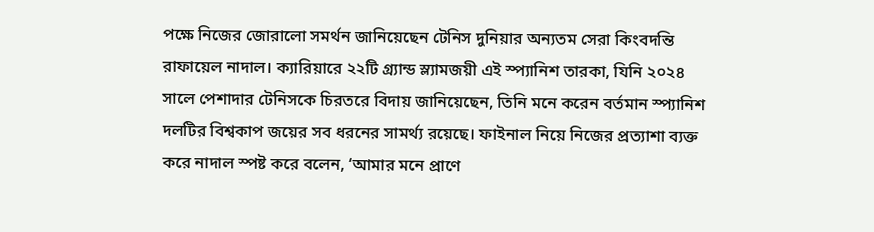পক্ষে নিজের জোরালো সমর্থন জানিয়েছেন টেনিস দুনিয়ার অন্যতম সেরা কিংবদন্তি রাফায়েল নাদাল। ক্যারিয়ারে ২২টি গ্র্যান্ড স্ল্যামজয়ী এই স্প্যানিশ তারকা, যিনি ২০২৪ সালে পেশাদার টেনিসকে চিরতরে বিদায় জানিয়েছেন, তিনি মনে করেন বর্তমান স্প্যানিশ দলটির বিশ্বকাপ জয়ের সব ধরনের সামর্থ্য রয়েছে। ফাইনাল নিয়ে নিজের প্রত্যাশা ব্যক্ত করে নাদাল স্পষ্ট করে বলেন, ‘আমার মনে প্রাণে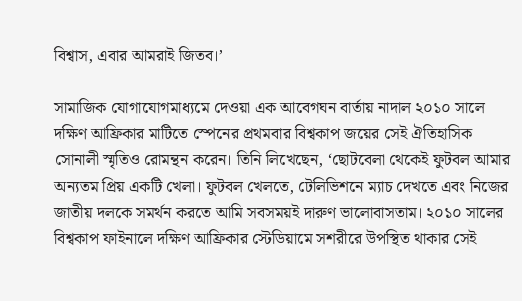বিশ্বাস, এবার আমরাই জিতব।’

সামাজিক যোগাযোগমাধ্যমে দেওয়া এক আবেগঘন বার্তায় নাদাল ২০১০ সালে দক্ষিণ আফ্রিকার মাটিতে স্পেনের প্রথমবার বিশ্বকাপ জয়ের সেই ঐতিহাসিক সোনালী স্মৃতিও রোমন্থন করেন। তিনি লিখেছেন, ‘ছোটবেলা থেকেই ফুটবল আমার অন্যতম প্রিয় একটি খেলা। ফুটবল খেলতে, টেলিভিশনে ম্যাচ দেখতে এবং নিজের জাতীয় দলকে সমর্থন করতে আমি সবসময়ই দারুণ ভালোবাসতাম। ২০১০ সালের বিশ্বকাপ ফাইনালে দক্ষিণ আফ্রিকার স্টেডিয়ামে সশরীরে উপস্থিত থাকার সেই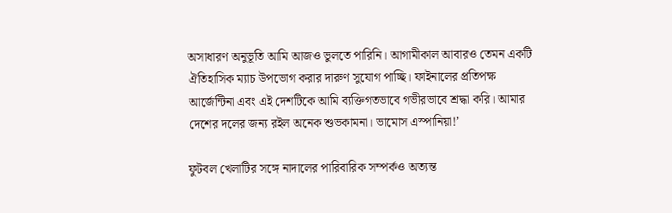অসাধারণ অনুভূতি আমি আজও ভুলতে পারিনি। আগামীকাল আবারও তেমন একটি ঐতিহাসিক ম্যাচ উপভোগ করার দারুণ সুযোগ পাচ্ছি। ফাইনালের প্রতিপক্ষ আর্জেন্টিনা এবং এই দেশটিকে আমি ব্যক্তিগতভাবে গভীরভাবে শ্রদ্ধা করি। আমার দেশের দলের জন্য রইল অনেক শুভকামনা। ভামোস এস্পানিয়া!’

ফুটবল খেলাটির সঙ্গে নাদালের পারিবারিক সম্পর্কও অত্যন্ত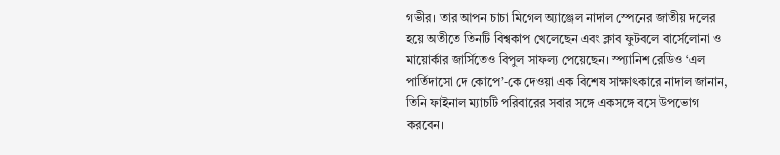গভীর। তার আপন চাচা মিগেল অ্যাঞ্জেল নাদাল স্পেনের জাতীয় দলের হয়ে অতীতে তিনটি বিশ্বকাপ খেলেছেন এবং ক্লাব ফুটবলে বার্সেলোনা ও মায়োর্কার জার্সিতেও বিপুল সাফল্য পেয়েছেন। স্প্যানিশ রেডিও ‘এল পার্তিদাসো দে কোপে’-কে দেওয়া এক বিশেষ সাক্ষাৎকারে নাদাল জানান, তিনি ফাইনাল ম্যাচটি পরিবারের সবার সঙ্গে একসঙ্গে বসে উপভোগ করবেন।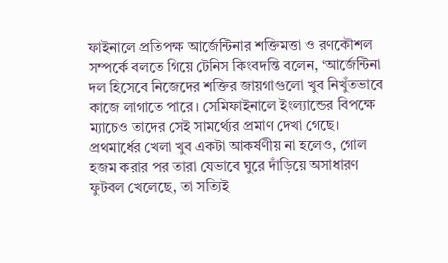ফাইনালে প্রতিপক্ষ আর্জেন্টিনার শক্তিমত্তা ও রণকৌশল সম্পর্কে বলতে গিয়ে টেনিস কিংবদন্তি বলেন, ‘আর্জেন্টিনা দল হিসেবে নিজেদের শক্তির জায়গাগুলো খুব নিখুঁতভাবে কাজে লাগাতে পারে। সেমিফাইনালে ইংল্যান্ডের বিপক্ষে ম্যাচেও তাদের সেই সামর্থ্যের প্রমাণ দেখা গেছে। প্রথমার্ধের খেলা খুব একটা আকর্ষণীয় না হলেও, গোল হজম করার পর তারা যেভাবে ঘুরে দাঁড়িয়ে অসাধারণ ফুটবল খেলেছে, তা সত্যিই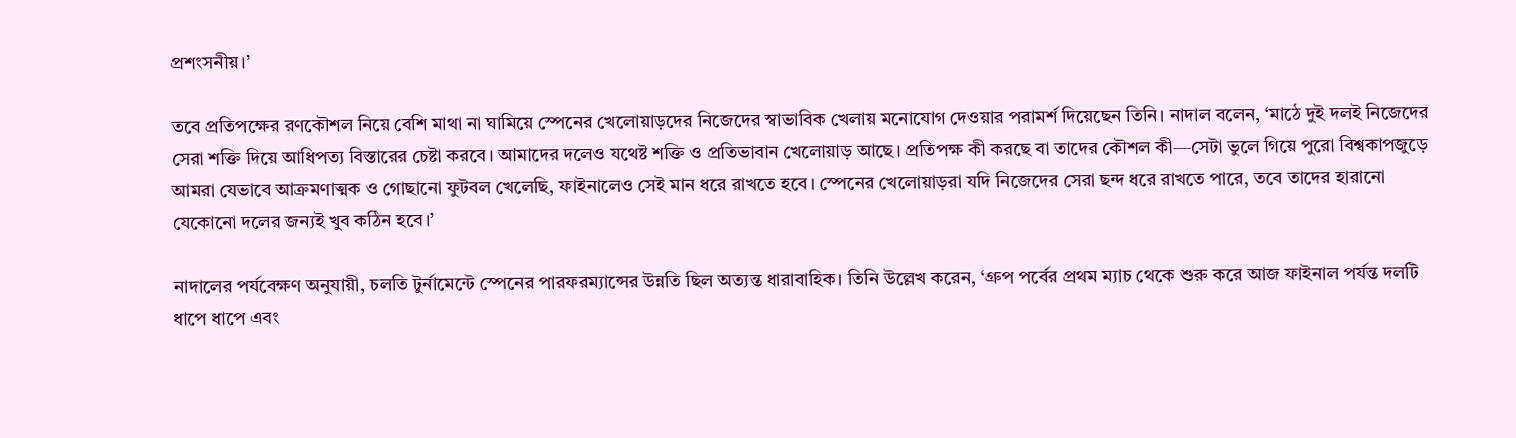প্রশংসনীয়।’

তবে প্রতিপক্ষের রণকৌশল নিয়ে বেশি মাথা না ঘামিয়ে স্পেনের খেলোয়াড়দের নিজেদের স্বাভাবিক খেলায় মনোযোগ দেওয়ার পরামর্শ দিয়েছেন তিনি। নাদাল বলেন, ‘মাঠে দুই দলই নিজেদের সেরা শক্তি দিয়ে আধিপত্য বিস্তারের চেষ্টা করবে। আমাদের দলেও যথেষ্ট শক্তি ও প্রতিভাবান খেলোয়াড় আছে। প্রতিপক্ষ কী করছে বা তাদের কৌশল কী—সেটা ভুলে গিয়ে পুরো বিশ্বকাপজুড়ে আমরা যেভাবে আক্রমণাত্মক ও গোছানো ফুটবল খেলেছি, ফাইনালেও সেই মান ধরে রাখতে হবে। স্পেনের খেলোয়াড়রা যদি নিজেদের সেরা ছন্দ ধরে রাখতে পারে, তবে তাদের হারানো যেকোনো দলের জন্যই খুব কঠিন হবে।’

নাদালের পর্যবেক্ষণ অনুযায়ী, চলতি টুর্নামেন্টে স্পেনের পারফরম্যান্সের উন্নতি ছিল অত্যন্ত ধারাবাহিক। তিনি উল্লেখ করেন, ‘গ্রুপ পর্বের প্রথম ম্যাচ থেকে শুরু করে আজ ফাইনাল পর্যন্ত দলটি ধাপে ধাপে এবং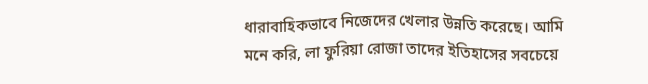ধারাবাহিকভাবে নিজেদের খেলার উন্নতি করেছে। আমি মনে করি, লা ফুরিয়া রোজা তাদের ইতিহাসের সবচেয়ে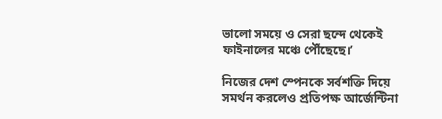ভালো সময়ে ও সেরা ছন্দে থেকেই ফাইনালের মঞ্চে পৌঁছেছে।’

নিজের দেশ স্পেনকে সর্বশক্তি দিয়ে সমর্থন করলেও প্রতিপক্ষ আর্জেন্টিনা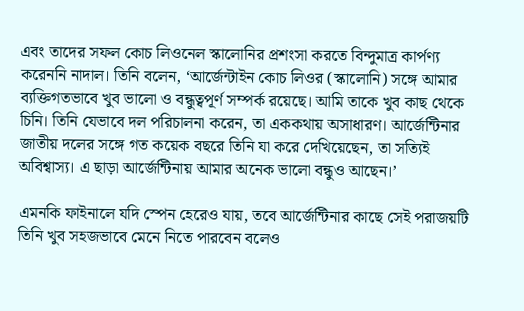এবং তাদের সফল কোচ লিওনেল স্কালোনির প্রশংসা করতে বিন্দুমাত্র কার্পণ্য করেননি নাদাল। তিনি বলেন, ‘আর্জেন্টাইন কোচ লিওর (স্কালোনি) সঙ্গে আমার ব্যক্তিগতভাবে খুব ভালো ও বন্ধুত্বপূর্ণ সম্পর্ক রয়েছে। আমি তাকে খুব কাছ থেকে চিনি। তিনি যেভাবে দল পরিচালনা করেন, তা এককথায় অসাধারণ। আর্জেন্টিনার জাতীয় দলের সঙ্গে গত কয়েক বছরে তিনি যা করে দেখিয়েছেন, তা সত্যিই অবিশ্বাস্য। এ ছাড়া আর্জেন্টিনায় আমার অনেক ভালো বন্ধুও আছেন।’

এমনকি ফাইনালে যদি স্পেন হেরেও যায়, তবে আর্জেন্টিনার কাছে সেই পরাজয়টি তিনি খুব সহজভাবে মেনে নিতে পারবেন বলেও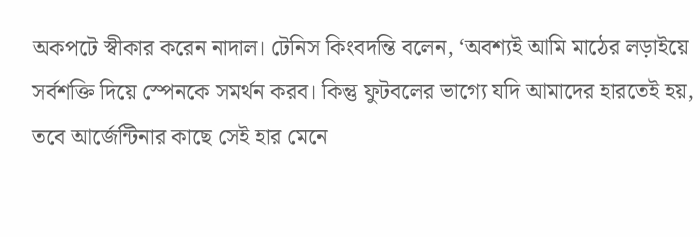অকপটে স্বীকার করেন নাদাল। টেনিস কিংবদন্তি বলেন, ‘অবশ্যই আমি মাঠের লড়াইয়ে সর্বশক্তি দিয়ে স্পেনকে সমর্থন করব। কিন্তু ফুটবলের ভাগ্যে যদি আমাদের হারতেই হয়, তবে আর্জেন্টিনার কাছে সেই হার মেনে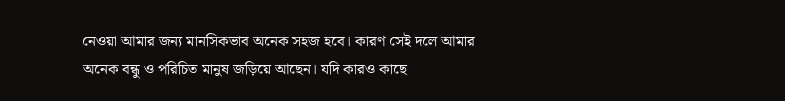নেওয়া আমার জন্য মানসিকভাব অনেক সহজ হবে। কারণ সেই দলে আমার অনেক বন্ধু ও পরিচিত মানুষ জড়িয়ে আছেন। যদি কারও কাছে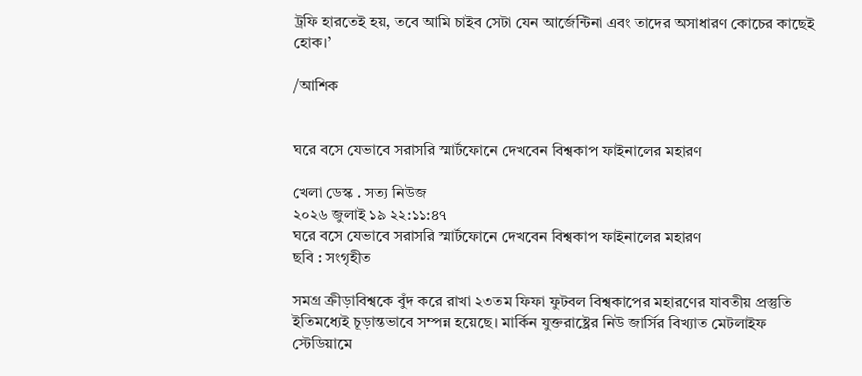ট্রফি হারতেই হয়, তবে আমি চাইব সেটা যেন আর্জেন্টিনা এবং তাদের অসাধারণ কোচের কাছেই হোক।’

/আশিক


ঘরে বসে যেভাবে সরাসরি স্মার্টফোনে দেখবেন বিশ্বকাপ ফাইনালের মহারণ

খেলা ডেস্ক . সত্য নিউজ
২০২৬ জুলাই ১৯ ২২:১১:৪৭
ঘরে বসে যেভাবে সরাসরি স্মার্টফোনে দেখবেন বিশ্বকাপ ফাইনালের মহারণ
ছবি : সংগৃহীত

সমগ্র ক্রীড়াবিশ্বকে বুঁদ করে রাখা ২৩তম ফিফা ফুটবল বিশ্বকাপের মহারণের যাবতীয় প্রস্তুতি ইতিমধ্যেই চূড়ান্তভাবে সম্পন্ন হয়েছে। মার্কিন যুক্তরাষ্ট্রের নিউ জার্সির বিখ্যাত মেটলাইফ স্টেডিয়ামে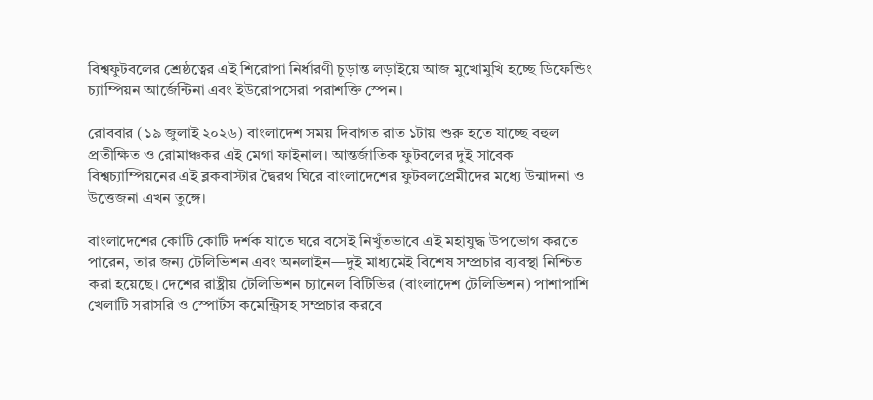বিশ্বফুটবলের শ্রেষ্ঠত্বের এই শিরোপা নির্ধারণী চূড়ান্ত লড়াইয়ে আজ মুখোমুখি হচ্ছে ডিফেন্ডিং চ্যাম্পিয়ন আর্জেন্টিনা এবং ইউরোপসেরা পরাশক্তি স্পেন।

রোববার (১৯ জুলাই ২০২৬) বাংলাদেশ সময় দিবাগত রাত ১টায় শুরু হতে যাচ্ছে বহুল প্রতীক্ষিত ও রোমাঞ্চকর এই মেগা ফাইনাল। আন্তর্জাতিক ফুটবলের দুই সাবেক বিশ্বচ্যাম্পিয়নের এই ব্লকবাস্টার দ্বৈরথ ঘিরে বাংলাদেশের ফুটবলপ্রেমীদের মধ্যে উন্মাদনা ও উত্তেজনা এখন তুঙ্গে।

বাংলাদেশের কোটি কোটি দর্শক যাতে ঘরে বসেই নিখুঁতভাবে এই মহাযুদ্ধ উপভোগ করতে পারেন, তার জন্য টেলিভিশন এবং অনলাইন—দুই মাধ্যমেই বিশেষ সম্প্রচার ব্যবস্থা নিশ্চিত করা হয়েছে। দেশের রাষ্ট্রীয় টেলিভিশন চ্যানেল বিটিভির (বাংলাদেশ টেলিভিশন) পাশাপাশি খেলাটি সরাসরি ও স্পোর্টস কমেন্ট্রিসহ সম্প্রচার করবে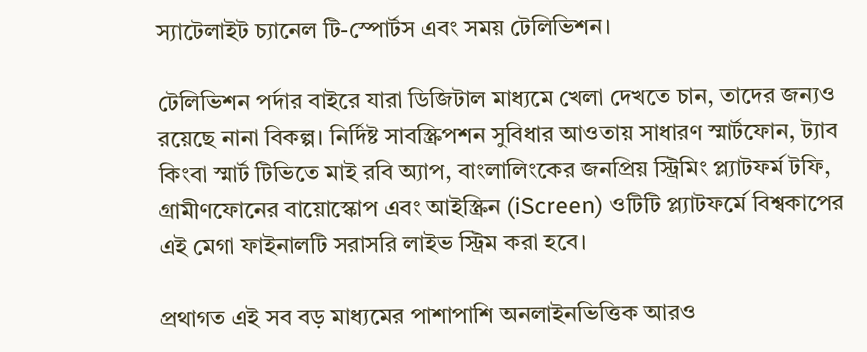স্যাটেলাইট চ্যানেল টি-স্পোর্টস এবং সময় টেলিভিশন।

টেলিভিশন পর্দার বাইরে যারা ডিজিটাল মাধ্যমে খেলা দেখতে চান, তাদের জন্যও রয়েছে নানা বিকল্প। নির্দিষ্ট সাবস্ক্রিপশন সুবিধার আওতায় সাধারণ স্মার্টফোন, ট্যাব কিংবা স্মার্ট টিভিতে মাই রবি অ্যাপ, বাংলালিংকের জনপ্রিয় স্ট্রিমিং প্ল্যাটফর্ম টফি, গ্রামীণফোনের বায়োস্কোপ এবং আইস্ক্রিন (iScreen) ওটিটি প্ল্যাটফর্মে বিশ্বকাপের এই মেগা ফাইনালটি সরাসরি লাইভ স্ট্রিম করা হবে।

প্রথাগত এই সব বড় মাধ্যমের পাশাপাশি অনলাইনভিত্তিক আরও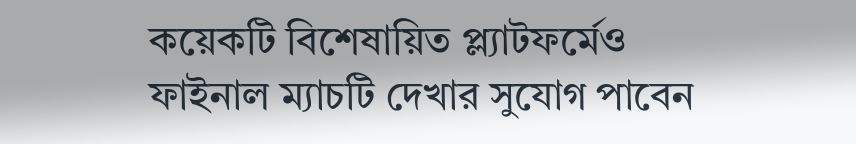কয়েকটি বিশেষায়িত প্ল্যাটফর্মেও ফাইনাল ম্যাচটি দেখার সুযোগ পাবেন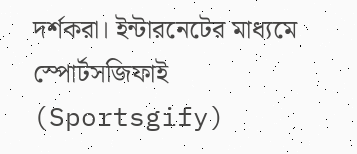দর্শকরা। ইন্টারনেটের মাধ্যমে স্পোর্টসজিফাই (Sportsgify)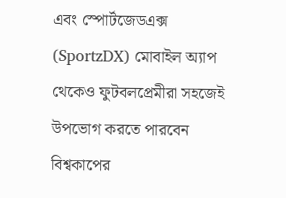এবং স্পোর্টজেডএক্স (SportzDX) মোবাইল অ্যাপ থেকেও ফুটবলপ্রেমীরা সহজেই উপভোগ করতে পারবেন বিশ্বকাপের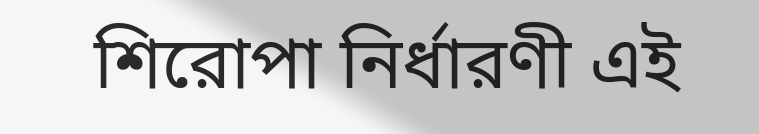শিরোপা নির্ধারণী এই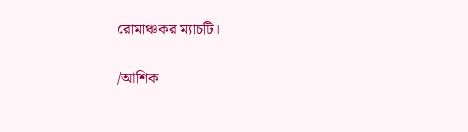রোমাঞ্চকর ম্যাচটি।

/আশিক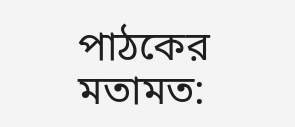পাঠকের মতামত: